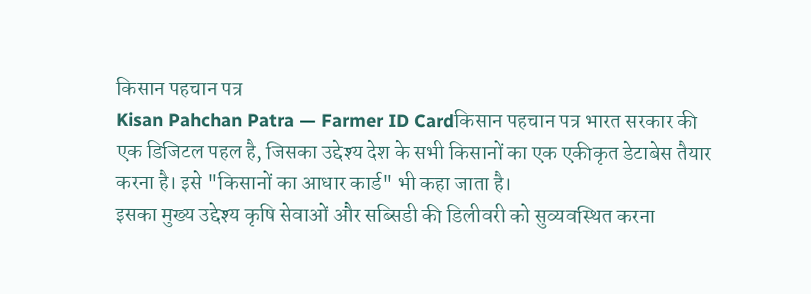किसान पहचान पत्र
Kisan Pahchan Patra — Farmer ID Cardकिसान पहचान पत्र भारत सरकार की एक डिजिटल पहल है, जिसका उद्देश्य देश के सभी किसानों का एक एकीकृत डेटाबेस तैयार करना है। इसे "किसानों का आधार कार्ड" भी कहा जाता है।
इसका मुख्य उद्देश्य कृषि सेवाओं और सब्सिडी की डिलीवरी को सुव्यवस्थित करना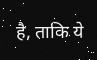है, ताकि ये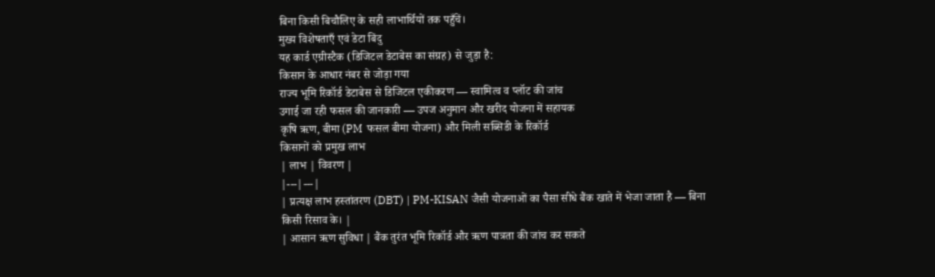बिना किसी बिचौलिए के सही लाभार्थियों तक पहुँचें।
मुख्य विशेषताएँ एवं डेटा बिंदु
यह कार्ड एग्रीस्टैक (डिजिटल डेटाबेस का संग्रह) से जुड़ा है:
किसान के आधार नंबर से जोड़ा गया
राज्य भूमि रिकॉर्ड डेटाबेस से डिजिटल एकीकरण — स्वामित्व व प्लॉट की जांच
उगाई जा रही फसल की जानकारी — उपज अनुमान और खरीद योजना में सहायक
कृषि ऋण, बीमा (PM फसल बीमा योजना) और मिली सब्सिडी के रिकॉर्ड
किसानों को प्रमुख लाभ
| लाभ | विवरण |
|---|---|
| प्रत्यक्ष लाभ हस्तांतरण (DBT) | PM-KISAN जैसी योजनाओं का पैसा सीधे बैंक खाते में भेजा जाता है — बिना किसी रिसाव के। |
| आसान ऋण सुविधा | बैंक तुरंत भूमि रिकॉर्ड और ऋण पात्रता की जांच कर सकते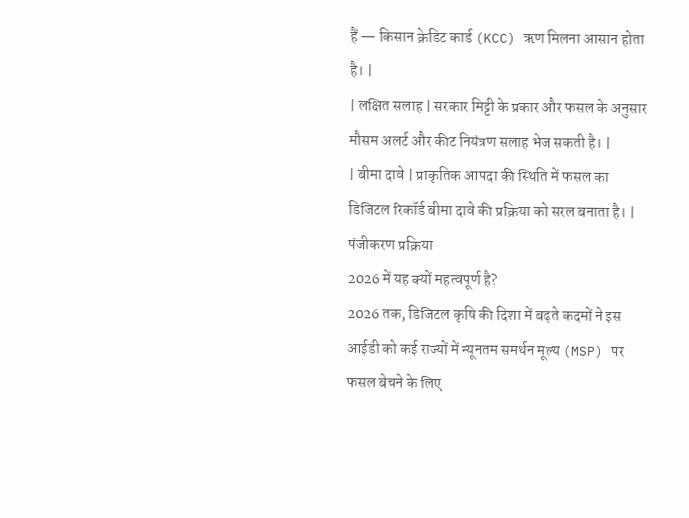हैं — किसान क्रेडिट कार्ड (KCC) ऋण मिलना आसान होता है। |
| लक्षित सलाह | सरकार मिट्टी के प्रकार और फसल के अनुसार मौसम अलर्ट और कीट नियंत्रण सलाह भेज सकती है। |
| बीमा दावे | प्राकृतिक आपदा की स्थिति में फसल का डिजिटल रिकॉर्ड बीमा दावे की प्रक्रिया को सरल बनाता है। |
पंजीकरण प्रक्रिया
2026 में यह क्यों महत्वपूर्ण है?
2026 तक, डिजिटल कृषि की दिशा में बढ़ते कदमों ने इस आईडी को कई राज्यों में न्यूनतम समर्थन मूल्य (MSP) पर फसल बेचने के लिए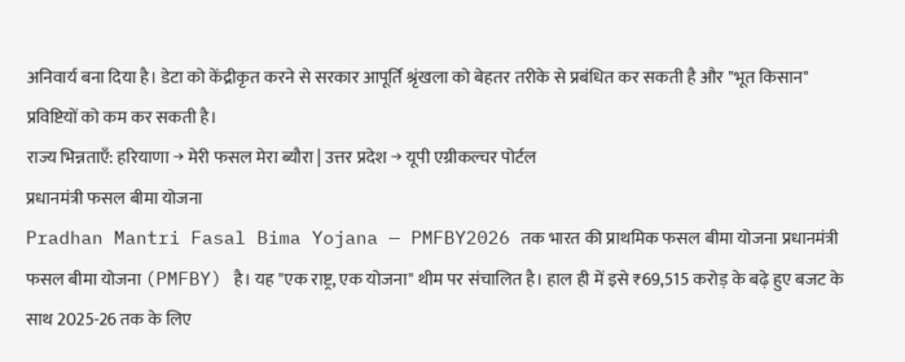अनिवार्य बना दिया है। डेटा को केंद्रीकृत करने से सरकार आपूर्ति श्रृंखला को बेहतर तरीके से प्रबंधित कर सकती है और "भूत किसान" प्रविष्टियों को कम कर सकती है।
राज्य भिन्नताएँ: हरियाणा → मेरी फसल मेरा ब्यौरा | उत्तर प्रदेश → यूपी एग्रीकल्चर पोर्टल
प्रधानमंत्री फसल बीमा योजना
Pradhan Mantri Fasal Bima Yojana — PMFBY2026 तक भारत की प्राथमिक फसल बीमा योजना प्रधानमंत्री फसल बीमा योजना (PMFBY) है। यह "एक राष्ट्र, एक योजना" थीम पर संचालित है। हाल ही में इसे ₹69,515 करोड़ के बढ़े हुए बजट के साथ 2025-26 तक के लिए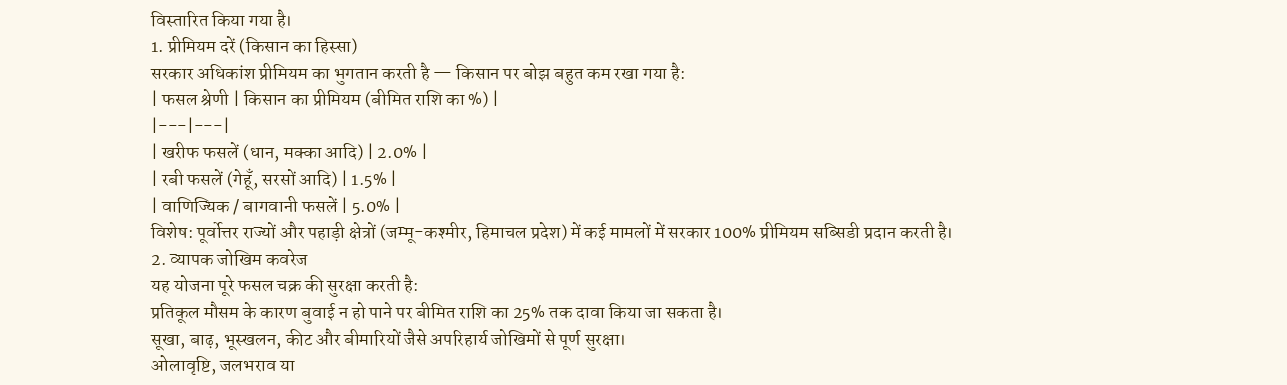विस्तारित किया गया है।
1. प्रीमियम दरें (किसान का हिस्सा)
सरकार अधिकांश प्रीमियम का भुगतान करती है — किसान पर बोझ बहुत कम रखा गया है:
| फसल श्रेणी | किसान का प्रीमियम (बीमित राशि का %) |
|---|---|
| खरीफ फसलें (धान, मक्का आदि) | 2.0% |
| रबी फसलें (गेहूँ, सरसों आदि) | 1.5% |
| वाणिज्यिक / बागवानी फसलें | 5.0% |
विशेष: पूर्वोत्तर राज्यों और पहाड़ी क्षेत्रों (जम्मू-कश्मीर, हिमाचल प्रदेश) में कई मामलों में सरकार 100% प्रीमियम सब्सिडी प्रदान करती है।
2. व्यापक जोखिम कवरेज
यह योजना पूरे फसल चक्र की सुरक्षा करती है:
प्रतिकूल मौसम के कारण बुवाई न हो पाने पर बीमित राशि का 25% तक दावा किया जा सकता है।
सूखा, बाढ़, भूस्खलन, कीट और बीमारियों जैसे अपरिहार्य जोखिमों से पूर्ण सुरक्षा।
ओलावृष्टि, जलभराव या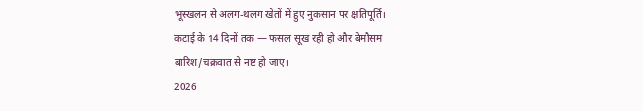भूस्खलन से अलग-थलग खेतों में हुए नुकसान पर क्षतिपूर्ति।
कटाई के 14 दिनों तक — फसल सूख रही हो और बेमौसम बारिश/चक्रवात से नष्ट हो जाए।
2026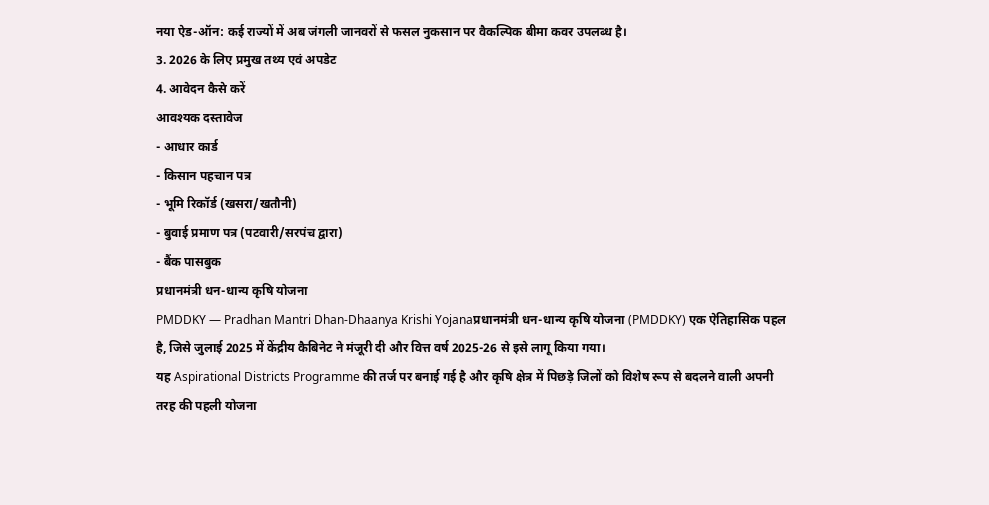नया ऐड-ऑन: कई राज्यों में अब जंगली जानवरों से फसल नुकसान पर वैकल्पिक बीमा कवर उपलब्ध है।
3. 2026 के लिए प्रमुख तथ्य एवं अपडेट
4. आवेदन कैसे करें
आवश्यक दस्तावेज
- आधार कार्ड
- किसान पहचान पत्र
- भूमि रिकॉर्ड (खसरा/खतौनी)
- बुवाई प्रमाण पत्र (पटवारी/सरपंच द्वारा)
- बैंक पासबुक
प्रधानमंत्री धन-धान्य कृषि योजना
PMDDKY — Pradhan Mantri Dhan-Dhaanya Krishi Yojanaप्रधानमंत्री धन-धान्य कृषि योजना (PMDDKY) एक ऐतिहासिक पहल है, जिसे जुलाई 2025 में केंद्रीय कैबिनेट ने मंजूरी दी और वित्त वर्ष 2025-26 से इसे लागू किया गया।
यह Aspirational Districts Programme की तर्ज पर बनाई गई है और कृषि क्षेत्र में पिछड़े जिलों को विशेष रूप से बदलने वाली अपनी तरह की पहली योजना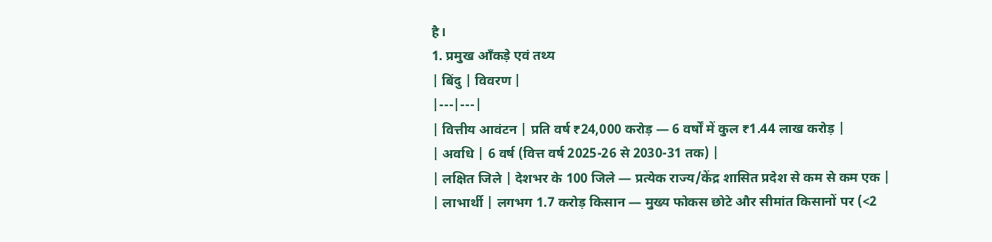है।
1. प्रमुख आँकड़े एवं तथ्य
| बिंदु | विवरण |
|---|---|
| वित्तीय आवंटन | प्रति वर्ष ₹24,000 करोड़ — 6 वर्षों में कुल ₹1.44 लाख करोड़ |
| अवधि | 6 वर्ष (वित्त वर्ष 2025-26 से 2030-31 तक) |
| लक्षित जिले | देशभर के 100 जिले — प्रत्येक राज्य/केंद्र शासित प्रदेश से कम से कम एक |
| लाभार्थी | लगभग 1.7 करोड़ किसान — मुख्य फोकस छोटे और सीमांत किसानों पर (<2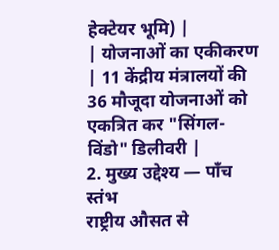हेक्टेयर भूमि) |
| योजनाओं का एकीकरण | 11 केंद्रीय मंत्रालयों की 36 मौजूदा योजनाओं को एकत्रित कर "सिंगल-विंडो" डिलीवरी |
2. मुख्य उद्देश्य — पाँच स्तंभ
राष्ट्रीय औसत से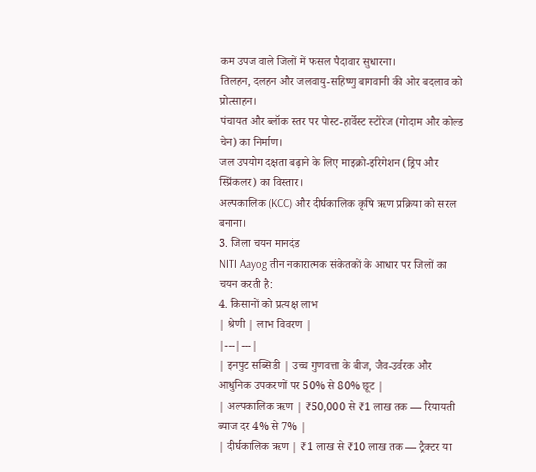कम उपज वाले जिलों में फसल पैदावार सुधारना।
तिलहन, दलहन और जलवायु-सहिष्णु बागवानी की ओर बदलाव को प्रोत्साहन।
पंचायत और ब्लॉक स्तर पर पोस्ट-हार्वेस्ट स्टोरेज (गोदाम और कोल्ड चेन) का निर्माण।
जल उपयोग दक्षता बढ़ाने के लिए माइक्रो-इरिगेशन (ड्रिप और स्प्रिंकलर) का विस्तार।
अल्पकालिक (KCC) और दीर्घकालिक कृषि ऋण प्रक्रिया को सरल बनाना।
3. जिला चयन मानदंड
NITI Aayog तीन नकारात्मक संकेतकों के आधार पर जिलों का चयन करती है:
4. किसानों को प्रत्यक्ष लाभ
| श्रेणी | लाभ विवरण |
|---|---|
| इनपुट सब्सिडी | उच्च गुणवत्ता के बीज, जैव-उर्वरक और आधुनिक उपकरणों पर 50% से 80% छूट |
| अल्पकालिक ऋण | ₹50,000 से ₹1 लाख तक — रियायती ब्याज दर 4% से 7% |
| दीर्घकालिक ऋण | ₹1 लाख से ₹10 लाख तक — ट्रैक्टर या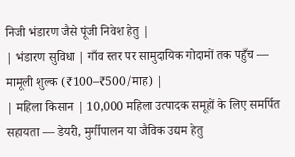निजी भंडारण जैसे पूंजी निवेश हेतु |
| भंडारण सुविधा | गाँव स्तर पर सामुदायिक गोदामों तक पहुँच — मामूली शुल्क (₹100–₹500/माह) |
| महिला किसान | 10,000 महिला उत्पादक समूहों के लिए समर्पित सहायता — डेयरी, मुर्गीपालन या जैविक उद्यम हेतु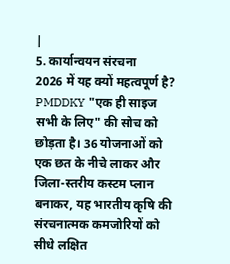|
5. कार्यान्वयन संरचना
2026 में यह क्यों महत्वपूर्ण है?
PMDDKY "एक ही साइज सभी के लिए" की सोच को छोड़ता है। 36 योजनाओं को एक छत के नीचे लाकर और जिला-स्तरीय कस्टम प्लान बनाकर, यह भारतीय कृषि की संरचनात्मक कमजोरियों को सीधे लक्षित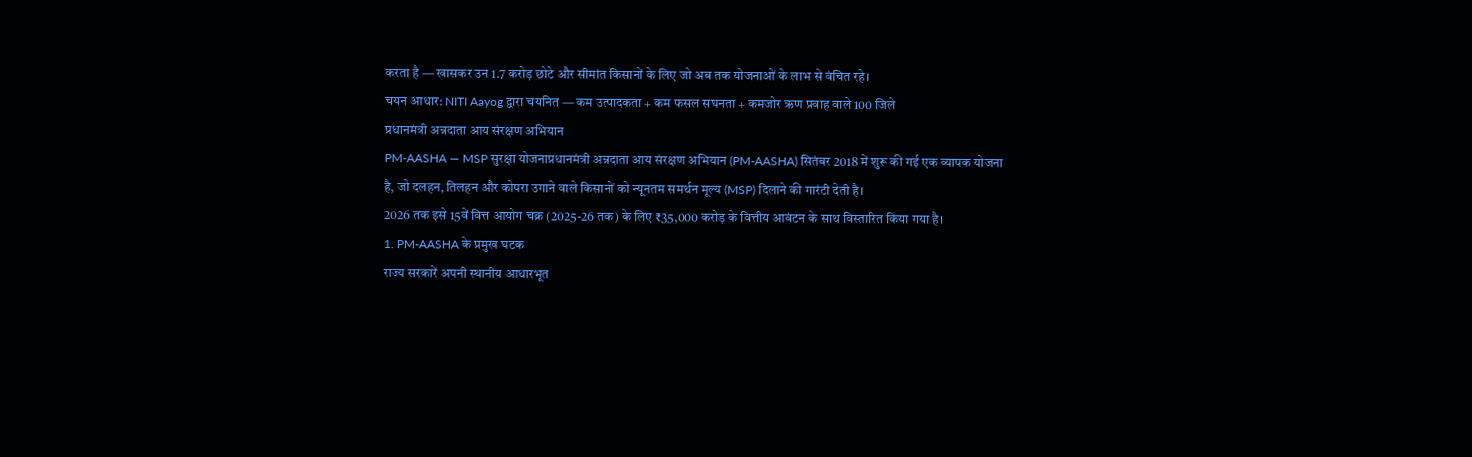करता है — खासकर उन 1.7 करोड़ छोटे और सीमांत किसानों के लिए जो अब तक योजनाओं के लाभ से वंचित रहे।
चयन आधार: NITI Aayog द्वारा चयनित — कम उत्पादकता + कम फसल सघनता + कमजोर ऋण प्रवाह वाले 100 जिले
प्रधानमंत्री अन्नदाता आय संरक्षण अभियान
PM-AASHA — MSP सुरक्षा योजनाप्रधानमंत्री अन्नदाता आय संरक्षण अभियान (PM-AASHA) सितंबर 2018 में शुरू की गई एक व्यापक योजना है, जो दलहन, तिलहन और कोपरा उगाने वाले किसानों को न्यूनतम समर्थन मूल्य (MSP) दिलाने की गारंटी देती है।
2026 तक इसे 15वें वित्त आयोग चक्र (2025-26 तक) के लिए ₹35,000 करोड़ के वित्तीय आवंटन के साथ विस्तारित किया गया है।
1. PM-AASHA के प्रमुख घटक
राज्य सरकारें अपनी स्थानीय आधारभूत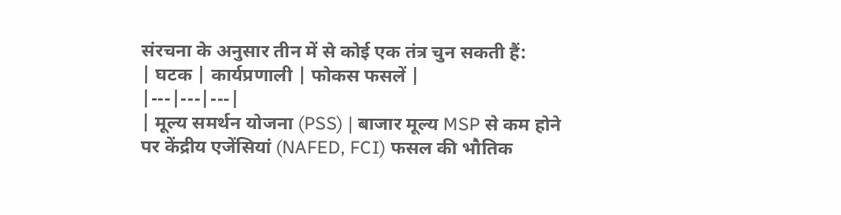संरचना के अनुसार तीन में से कोई एक तंत्र चुन सकती हैं:
| घटक | कार्यप्रणाली | फोकस फसलें |
|---|---|---|
| मूल्य समर्थन योजना (PSS) | बाजार मूल्य MSP से कम होने पर केंद्रीय एजेंसियां (NAFED, FCI) फसल की भौतिक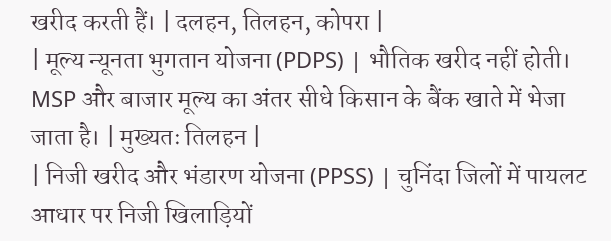खरीद करती हैं। | दलहन, तिलहन, कोपरा |
| मूल्य न्यूनता भुगतान योजना (PDPS) | भौतिक खरीद नहीं होती। MSP और बाजार मूल्य का अंतर सीधे किसान के बैंक खाते में भेजा जाता है। | मुख्यतः तिलहन |
| निजी खरीद और भंडारण योजना (PPSS) | चुनिंदा जिलों में पायलट आधार पर निजी खिलाड़ियों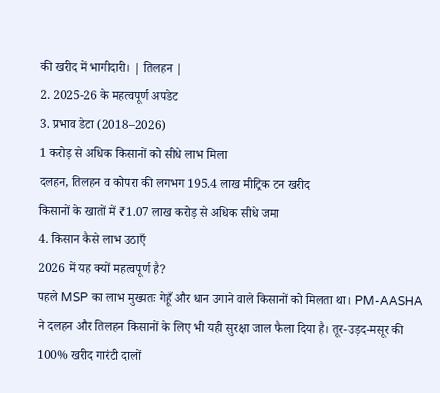की खरीद में भागीदारी। | तिलहन |
2. 2025-26 के महत्वपूर्ण अपडेट
3. प्रभाव डेटा (2018–2026)
1 करोड़ से अधिक किसानों को सीधे लाभ मिला
दलहन, तिलहन व कोपरा की लगभग 195.4 लाख मीट्रिक टन खरीद
किसानों के खातों में ₹1.07 लाख करोड़ से अधिक सीधे जमा
4. किसान कैसे लाभ उठाएँ
2026 में यह क्यों महत्वपूर्ण है?
पहले MSP का लाभ मुख्यतः गेहूँ और धान उगाने वाले किसानों को मिलता था। PM-AASHA ने दलहन और तिलहन किसानों के लिए भी यही सुरक्षा जाल फैला दिया है। तूर-उड़द-मसूर की 100% खरीद गारंटी दालों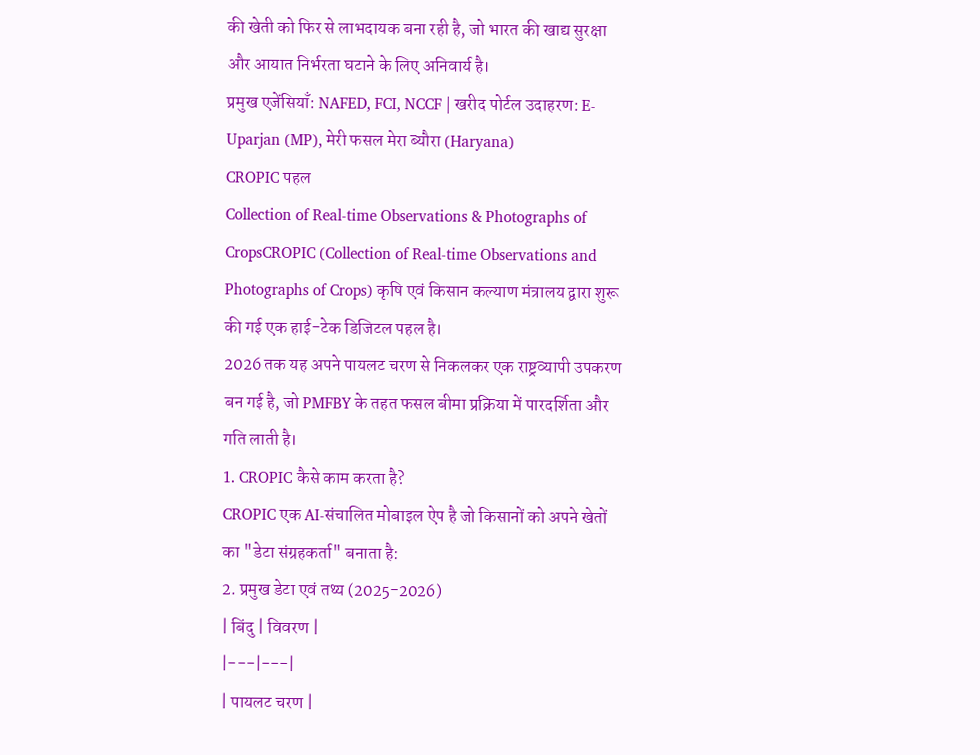की खेती को फिर से लाभदायक बना रही है, जो भारत की खाद्य सुरक्षा और आयात निर्भरता घटाने के लिए अनिवार्य है।
प्रमुख एजेंसियाँ: NAFED, FCI, NCCF | खरीद पोर्टल उदाहरण: E-Uparjan (MP), मेरी फसल मेरा ब्यौरा (Haryana)
CROPIC पहल
Collection of Real-time Observations & Photographs of CropsCROPIC (Collection of Real-time Observations and Photographs of Crops) कृषि एवं किसान कल्याण मंत्रालय द्वारा शुरू की गई एक हाई-टेक डिजिटल पहल है।
2026 तक यह अपने पायलट चरण से निकलकर एक राष्ट्रव्यापी उपकरण बन गई है, जो PMFBY के तहत फसल बीमा प्रक्रिया में पारदर्शिता और गति लाती है।
1. CROPIC कैसे काम करता है?
CROPIC एक AI-संचालित मोबाइल ऐप है जो किसानों को अपने खेतों का "डेटा संग्रहकर्ता" बनाता है:
2. प्रमुख डेटा एवं तथ्य (2025-2026)
| बिंदु | विवरण |
|---|---|
| पायलट चरण |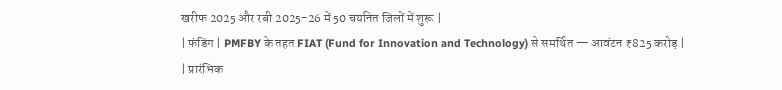खरीफ 2025 और रबी 2025-26 में 50 चयनित जिलों में शुरू |
| फंडिंग | PMFBY के तहत FIAT (Fund for Innovation and Technology) से समर्थित — आवंटन ₹825 करोड़ |
| प्रारंभिक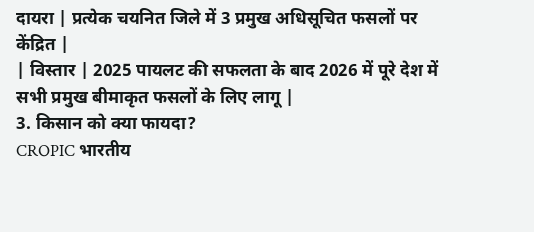दायरा | प्रत्येक चयनित जिले में 3 प्रमुख अधिसूचित फसलों पर केंद्रित |
| विस्तार | 2025 पायलट की सफलता के बाद 2026 में पूरे देश में सभी प्रमुख बीमाकृत फसलों के लिए लागू |
3. किसान को क्या फायदा?
CROPIC भारतीय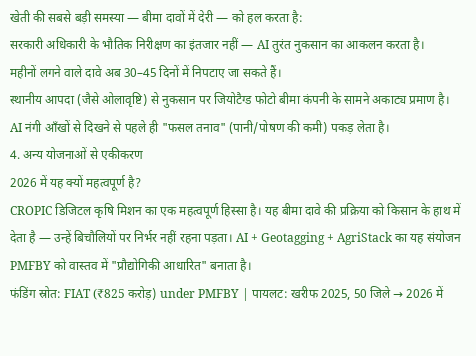खेती की सबसे बड़ी समस्या — बीमा दावों में देरी — को हल करता है:
सरकारी अधिकारी के भौतिक निरीक्षण का इंतजार नहीं — AI तुरंत नुकसान का आकलन करता है।
महीनों लगने वाले दावे अब 30–45 दिनों में निपटाए जा सकते हैं।
स्थानीय आपदा (जैसे ओलावृष्टि) से नुकसान पर जियोटैग्ड फोटो बीमा कंपनी के सामने अकाट्य प्रमाण है।
AI नंगी आँखों से दिखने से पहले ही "फसल तनाव" (पानी/पोषण की कमी) पकड़ लेता है।
4. अन्य योजनाओं से एकीकरण
2026 में यह क्यों महत्वपूर्ण है?
CROPIC डिजिटल कृषि मिशन का एक महत्वपूर्ण हिस्सा है। यह बीमा दावे की प्रक्रिया को किसान के हाथ में देता है — उन्हें बिचौलियों पर निर्भर नहीं रहना पड़ता। AI + Geotagging + AgriStack का यह संयोजन PMFBY को वास्तव में "प्रौद्योगिकी आधारित" बनाता है।
फंडिंग स्रोत: FIAT (₹825 करोड़) under PMFBY | पायलट: खरीफ 2025, 50 जिले → 2026 में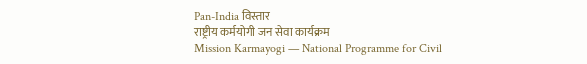Pan-India विस्तार
राष्ट्रीय कर्मयोगी जन सेवा कार्यक्रम
Mission Karmayogi — National Programme for Civil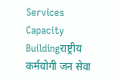Services Capacity Buildingराष्ट्रीय कर्मयोगी जन सेवा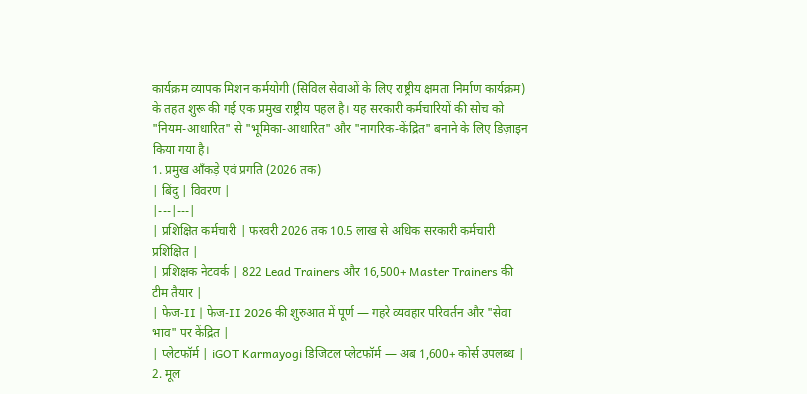कार्यक्रम व्यापक मिशन कर्मयोगी (सिविल सेवाओं के लिए राष्ट्रीय क्षमता निर्माण कार्यक्रम) के तहत शुरू की गई एक प्रमुख राष्ट्रीय पहल है। यह सरकारी कर्मचारियों की सोच को "नियम-आधारित" से "भूमिका-आधारित" और "नागरिक-केंद्रित" बनाने के लिए डिज़ाइन किया गया है।
1. प्रमुख आँकड़े एवं प्रगति (2026 तक)
| बिंदु | विवरण |
|---|---|
| प्रशिक्षित कर्मचारी | फरवरी 2026 तक 10.5 लाख से अधिक सरकारी कर्मचारी प्रशिक्षित |
| प्रशिक्षक नेटवर्क | 822 Lead Trainers और 16,500+ Master Trainers की टीम तैयार |
| फेज-II | फेज-II 2026 की शुरुआत में पूर्ण — गहरे व्यवहार परिवर्तन और "सेवा भाव" पर केंद्रित |
| प्लेटफॉर्म | iGOT Karmayogi डिजिटल प्लेटफॉर्म — अब 1,600+ कोर्स उपलब्ध |
2. मूल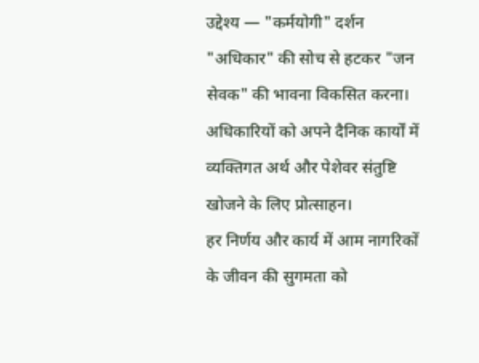उद्देश्य — "कर्मयोगी" दर्शन
"अधिकार" की सोच से हटकर "जन सेवक" की भावना विकसित करना।
अधिकारियों को अपने दैनिक कार्यों में व्यक्तिगत अर्थ और पेशेवर संतुष्टि खोजने के लिए प्रोत्साहन।
हर निर्णय और कार्य में आम नागरिकों के जीवन की सुगमता को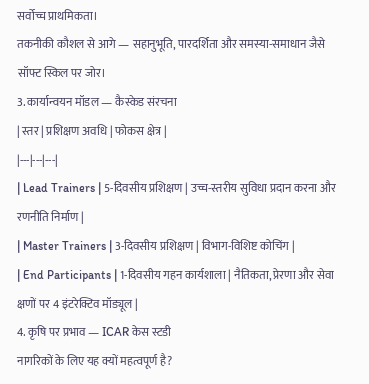सर्वोच्च प्राथमिकता।
तकनीकी कौशल से आगे — सहानुभूति, पारदर्शिता और समस्या-समाधान जैसे सॉफ्ट स्किल पर जोर।
3. कार्यान्वयन मॉडल — कैस्केड संरचना
| स्तर | प्रशिक्षण अवधि | फोकस क्षेत्र |
|---|---|---|
| Lead Trainers | 5-दिवसीय प्रशिक्षण | उच्च-स्तरीय सुविधा प्रदान करना और रणनीति निर्माण |
| Master Trainers | 3-दिवसीय प्रशिक्षण | विभाग-विशिष्ट कोचिंग |
| End Participants | 1-दिवसीय गहन कार्यशाला | नैतिकता, प्रेरणा और सेवा क्षणों पर 4 इंटरेक्टिव मॉड्यूल |
4. कृषि पर प्रभाव — ICAR केस स्टडी
नागरिकों के लिए यह क्यों महत्वपूर्ण है?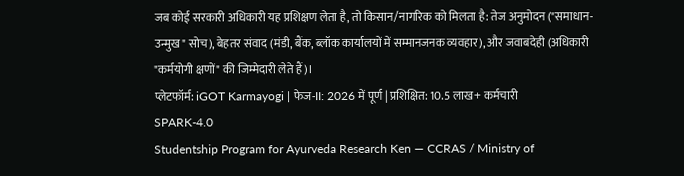जब कोई सरकारी अधिकारी यह प्रशिक्षण लेता है, तो किसान/नागरिक को मिलता है: तेज अनुमोदन ("समाधान-उन्मुख" सोच), बेहतर संवाद (मंडी, बैंक, ब्लॉक कार्यालयों में सम्मानजनक व्यवहार), और जवाबदेही (अधिकारी "कर्मयोगी क्षणों" की जिम्मेदारी लेते हैं)।
प्लेटफॉर्म: iGOT Karmayogi | फेज-II: 2026 में पूर्ण | प्रशिक्षित: 10.5 लाख+ कर्मचारी
SPARK-4.0
Studentship Program for Ayurveda Research Ken — CCRAS / Ministry of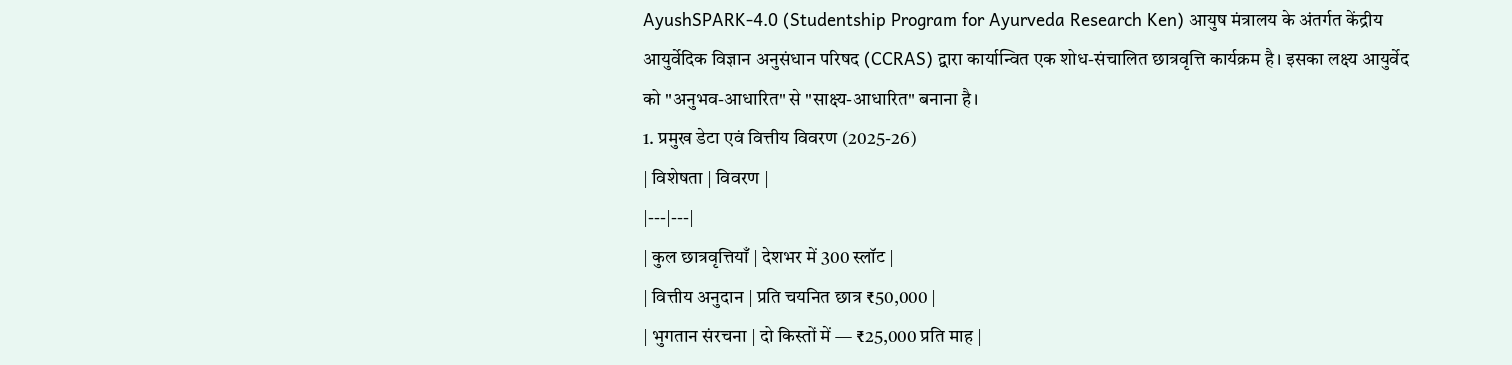AyushSPARK-4.0 (Studentship Program for Ayurveda Research Ken) आयुष मंत्रालय के अंतर्गत केंद्रीय आयुर्वेदिक विज्ञान अनुसंधान परिषद (CCRAS) द्वारा कार्यान्वित एक शोध-संचालित छात्रवृत्ति कार्यक्रम है। इसका लक्ष्य आयुर्वेद को "अनुभव-आधारित" से "साक्ष्य-आधारित" बनाना है।
1. प्रमुख डेटा एवं वित्तीय विवरण (2025-26)
| विशेषता | विवरण |
|---|---|
| कुल छात्रवृत्तियाँ | देशभर में 300 स्लॉट |
| वित्तीय अनुदान | प्रति चयनित छात्र ₹50,000 |
| भुगतान संरचना | दो किस्तों में — ₹25,000 प्रति माह |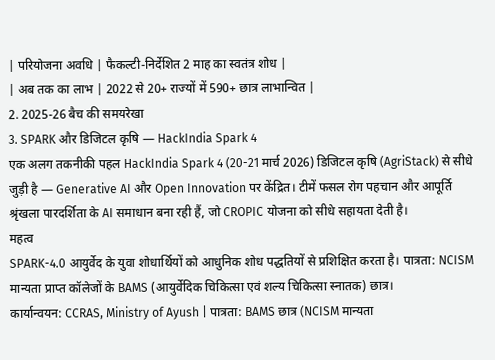| परियोजना अवधि | फैकल्टी-निर्देशित 2 माह का स्वतंत्र शोध |
| अब तक का लाभ | 2022 से 20+ राज्यों में 590+ छात्र लाभान्वित |
2. 2025-26 बैच की समयरेखा
3. SPARK और डिजिटल कृषि — HackIndia Spark 4
एक अलग तकनीकी पहल HackIndia Spark 4 (20-21 मार्च 2026) डिजिटल कृषि (AgriStack) से सीधे जुड़ी है — Generative AI और Open Innovation पर केंद्रित। टीमें फसल रोग पहचान और आपूर्ति श्रृंखला पारदर्शिता के AI समाधान बना रही हैं, जो CROPIC योजना को सीधे सहायता देती है।
महत्व
SPARK-4.0 आयुर्वेद के युवा शोधार्थियों को आधुनिक शोध पद्धतियों से प्रशिक्षित करता है। पात्रता: NCISM मान्यता प्राप्त कॉलेजों के BAMS (आयुर्वेदिक चिकित्सा एवं शल्य चिकित्सा स्नातक) छात्र।
कार्यान्वयन: CCRAS, Ministry of Ayush | पात्रता: BAMS छात्र (NCISM मान्यता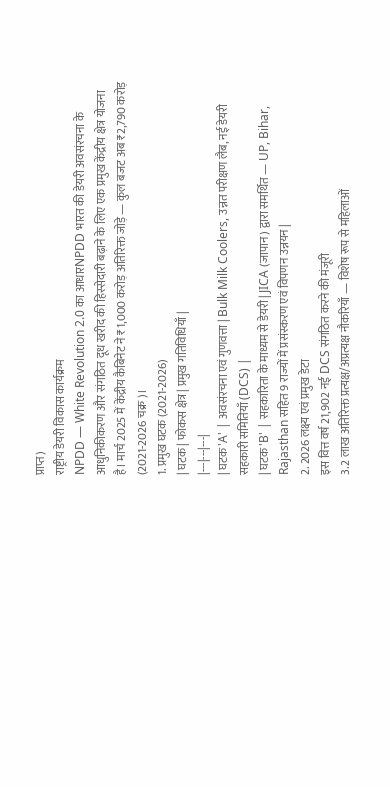प्राप्त)
राष्ट्रीय डेयरी विकास कार्यक्रम
NPDD — White Revolution 2.0 का आधारNPDD भारत की डेयरी अवसंरचना के आधुनिकीकरण और संगठित दूध खरीद की हिस्सेदारी बढ़ाने के लिए एक प्रमुख केंद्रीय क्षेत्र योजना है। मार्च 2025 में केंद्रीय कैबिनेट ने ₹1,000 करोड़ अतिरिक्त जोड़े — कुल बजट अब ₹2,790 करोड़ (2021-2026 चक्र)।
1. प्रमुख घटक (2021-2026)
| घटक | फोकस क्षेत्र | प्रमुख गतिविधियाँ |
|---|---|---|
| घटक 'A' | अवसंरचना एवं गुणवत्ता | Bulk Milk Coolers, उन्नत परीक्षण लैब, नई डेयरी सहकारी समितियाँ (DCS) |
| घटक 'B' | सहकारिता के माध्यम से डेयरी | JICA (जापान) द्वारा समर्थित — UP, Bihar, Rajasthan सहित 9 राज्यों में प्रसंस्करण एवं विपणन उन्नयन |
2. 2026 लक्ष्य एवं प्रमुख डेटा
इस वित्त वर्ष 21,902 नई DCS संगठित करने की मंजूरी
3.2 लाख अतिरिक्त प्रत्यक्ष/अप्रत्यक्ष नौकरियाँ — विशेष रूप से महिलाओं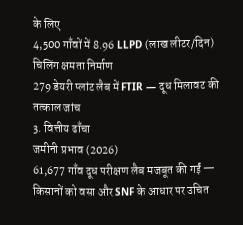के लिए
4,500 गाँवों में 8.96 LLPD (लाख लीटर/दिन) चिलिंग क्षमता निर्माण
279 डेयरी प्लांट लैब में FTIR — दूध मिलावट की तत्काल जांच
3. वित्तीय ढाँचा
जमीनी प्रभाव (2026)
61,677 गाँव दूध परीक्षण लैब मजबूत की गईं — किसानों को वसा और SNF के आधार पर उचित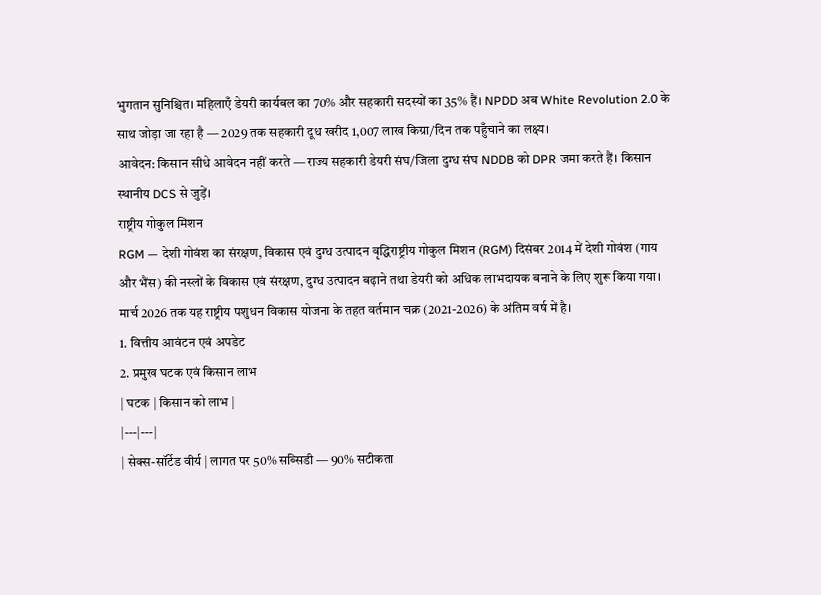भुगतान सुनिश्चित। महिलाएँ डेयरी कार्यबल का 70% और सहकारी सदस्यों का 35% हैं। NPDD अब White Revolution 2.0 के साथ जोड़ा जा रहा है — 2029 तक सहकारी दूध खरीद 1,007 लाख किग्रा/दिन तक पहुँचाने का लक्ष्य।
आवेदन: किसान सीधे आवेदन नहीं करते — राज्य सहकारी डेयरी संघ/जिला दुग्ध संघ NDDB को DPR जमा करते हैं। किसान स्थानीय DCS से जुड़ें।
राष्ट्रीय गोकुल मिशन
RGM — देशी गोवंश का संरक्षण, विकास एवं दुग्ध उत्पादन वृद्धिराष्ट्रीय गोकुल मिशन (RGM) दिसंबर 2014 में देशी गोवंश (गाय और भैंस) की नस्लों के विकास एवं संरक्षण, दुग्ध उत्पादन बढ़ाने तथा डेयरी को अधिक लाभदायक बनाने के लिए शुरू किया गया। मार्च 2026 तक यह राष्ट्रीय पशुधन विकास योजना के तहत वर्तमान चक्र (2021-2026) के अंतिम वर्ष में है।
1. वित्तीय आवंटन एवं अपडेट
2. प्रमुख घटक एवं किसान लाभ
| घटक | किसान को लाभ |
|---|---|
| सेक्स-सॉर्टेड वीर्य | लागत पर 50% सब्सिडी — 90% सटीकता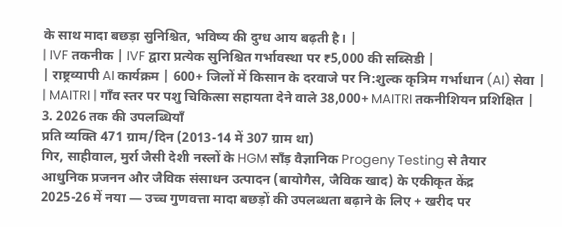के साथ मादा बछड़ा सुनिश्चित, भविष्य की दुग्ध आय बढ़ती है। |
| IVF तकनीक | IVF द्वारा प्रत्येक सुनिश्चित गर्भावस्था पर ₹5,000 की सब्सिडी |
| राष्ट्रव्यापी AI कार्यक्रम | 600+ जिलों में किसान के दरवाजे पर नि:शुल्क कृत्रिम गर्भाधान (AI) सेवा |
| MAITRI | गाँव स्तर पर पशु चिकित्सा सहायता देने वाले 38,000+ MAITRI तकनीशियन प्रशिक्षित |
3. 2026 तक की उपलब्धियाँ
प्रति व्यक्ति 471 ग्राम/दिन (2013-14 में 307 ग्राम था)
गिर, साहीवाल, मुर्रा जैसी देशी नस्लों के HGM साँड़ वैज्ञानिक Progeny Testing से तैयार
आधुनिक प्रजनन और जैविक संसाधन उत्पादन (बायोगैस, जैविक खाद) के एकीकृत केंद्र
2025-26 में नया — उच्च गुणवत्ता मादा बछड़ों की उपलब्धता बढ़ाने के लिए + खरीद पर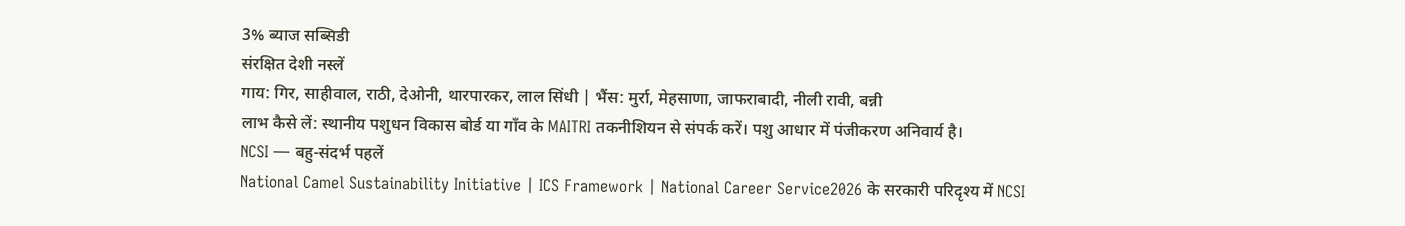3% ब्याज सब्सिडी
संरक्षित देशी नस्लें
गाय: गिर, साहीवाल, राठी, देओनी, थारपारकर, लाल सिंधी | भैंस: मुर्रा, मेहसाणा, जाफराबादी, नीली रावी, बन्नी
लाभ कैसे लें: स्थानीय पशुधन विकास बोर्ड या गाँव के MAITRI तकनीशियन से संपर्क करें। पशु आधार में पंजीकरण अनिवार्य है।
NCSI — बहु-संदर्भ पहलें
National Camel Sustainability Initiative | ICS Framework | National Career Service2026 के सरकारी परिदृश्य में NCSI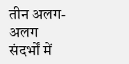तीन अलग-अलग संदर्भों में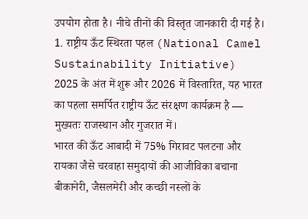उपयोग होता है। नीचे तीनों की विस्तृत जानकारी दी गई है।
1. राष्ट्रीय ऊँट स्थिरता पहल (National Camel Sustainability Initiative)
2025 के अंत में शुरू और 2026 में विस्तारित, यह भारत का पहला समर्पित राष्ट्रीय ऊँट संरक्षण कार्यक्रम है — मुख्यतः राजस्थान और गुजरात में।
भारत की ऊँट आबादी में 75% गिरावट पलटना और रायका जैसे चरवाहा समुदायों की आजीविका बचाना
बीकानेरी, जैसलमेरी और कच्छी नस्लों के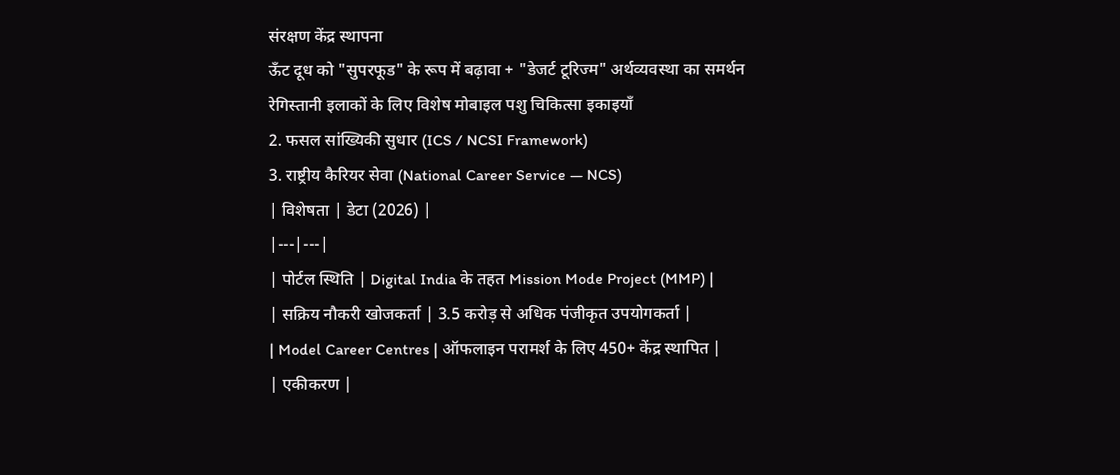संरक्षण केंद्र स्थापना
ऊँट दूध को "सुपरफूड" के रूप में बढ़ावा + "डेजर्ट टूरिज्म" अर्थव्यवस्था का समर्थन
रेगिस्तानी इलाकों के लिए विशेष मोबाइल पशु चिकित्सा इकाइयाँ
2. फसल सांख्यिकी सुधार (ICS / NCSI Framework)
3. राष्ट्रीय कैरियर सेवा (National Career Service — NCS)
| विशेषता | डेटा (2026) |
|---|---|
| पोर्टल स्थिति | Digital India के तहत Mission Mode Project (MMP) |
| सक्रिय नौकरी खोजकर्ता | 3.5 करोड़ से अधिक पंजीकृत उपयोगकर्ता |
| Model Career Centres | ऑफलाइन परामर्श के लिए 450+ केंद्र स्थापित |
| एकीकरण |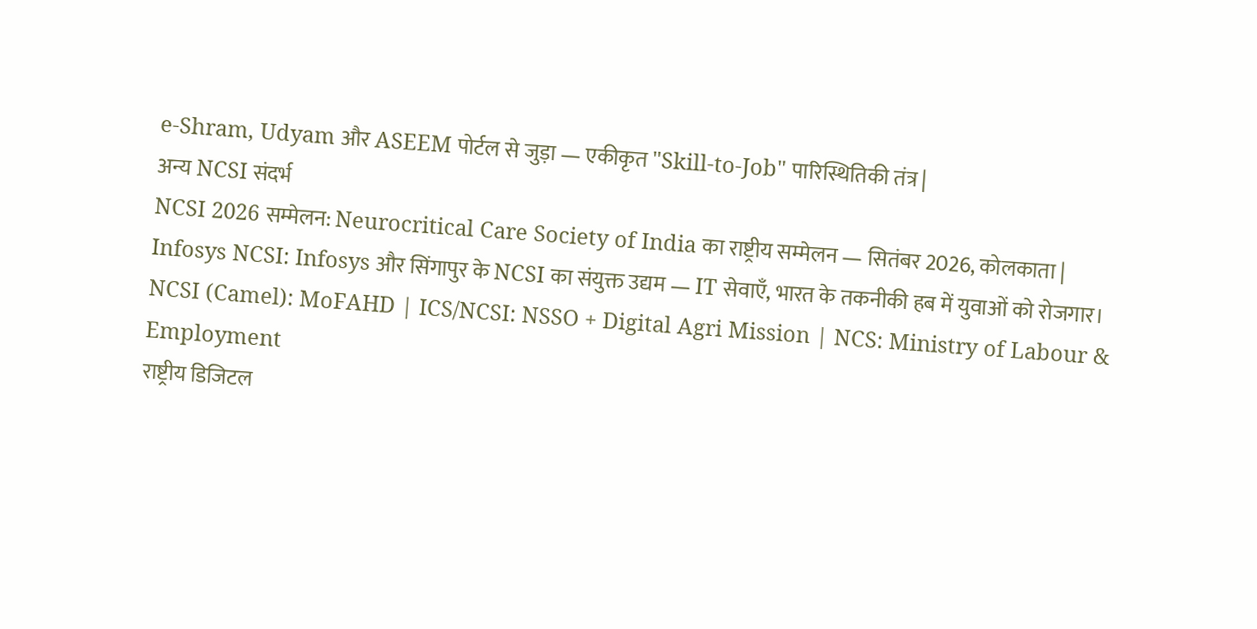e-Shram, Udyam और ASEEM पोर्टल से जुड़ा — एकीकृत "Skill-to-Job" पारिस्थितिकी तंत्र |
अन्य NCSI संदर्भ
NCSI 2026 सम्मेलन: Neurocritical Care Society of India का राष्ट्रीय सम्मेलन — सितंबर 2026, कोलकाता | Infosys NCSI: Infosys और सिंगापुर के NCSI का संयुक्त उद्यम — IT सेवाएँ, भारत के तकनीकी हब में युवाओं को रोजगार।
NCSI (Camel): MoFAHD | ICS/NCSI: NSSO + Digital Agri Mission | NCS: Ministry of Labour & Employment
राष्ट्रीय डिजिटल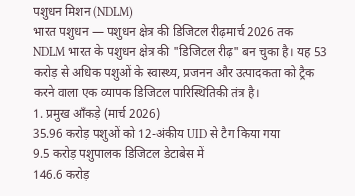पशुधन मिशन (NDLM)
भारत पशुधन — पशुधन क्षेत्र की डिजिटल रीढ़मार्च 2026 तक NDLM भारत के पशुधन क्षेत्र की "डिजिटल रीढ़" बन चुका है। यह 53 करोड़ से अधिक पशुओं के स्वास्थ्य, प्रजनन और उत्पादकता को ट्रैक करने वाला एक व्यापक डिजिटल पारिस्थितिकी तंत्र है।
1. प्रमुख आँकड़े (मार्च 2026)
35.96 करोड़ पशुओं को 12-अंकीय UID से टैग किया गया
9.5 करोड़ पशुपालक डिजिटल डेटाबेस में
146.6 करोड़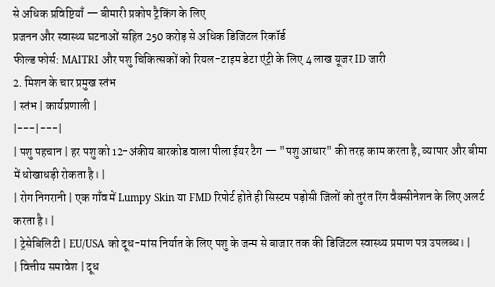से अधिक प्रविष्टियाँ — बीमारी प्रकोप ट्रैकिंग के लिए
प्रजनन और स्वास्थ्य घटनाओं सहित 250 करोड़ से अधिक डिजिटल रिकॉर्ड
फील्ड फोर्स: MAITRI और पशु चिकित्सकों को रियल-टाइम डेटा एंट्री के लिए 4 लाख यूजर ID जारी
2. मिशन के चार प्रमुख स्तंभ
| स्तंभ | कार्यप्रणाली |
|---|---|
| पशु पहचान | हर पशु को 12-अंकीय बारकोड वाला पीला ईयर टैग — "पशु आधार" की तरह काम करता है, व्यापार और बीमा में धोखाधड़ी रोकता है। |
| रोग निगरानी | एक गाँव में Lumpy Skin या FMD रिपोर्ट होते ही सिस्टम पड़ोसी जिलों को तुरंत रिंग वैक्सीनेशन के लिए अलर्ट करता है। |
| ट्रेसेबिलिटी | EU/USA को दूध-मांस निर्यात के लिए पशु के जन्म से बाजार तक की डिजिटल स्वास्थ्य प्रमाण पत्र उपलब्ध। |
| वित्तीय समावेश | दूध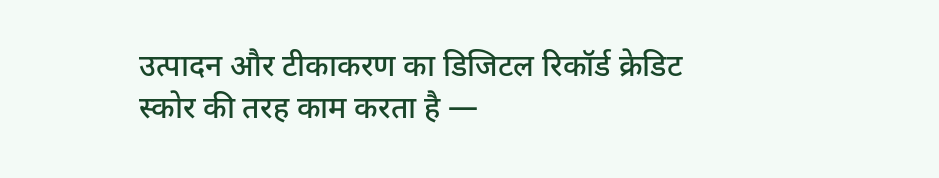उत्पादन और टीकाकरण का डिजिटल रिकॉर्ड क्रेडिट स्कोर की तरह काम करता है —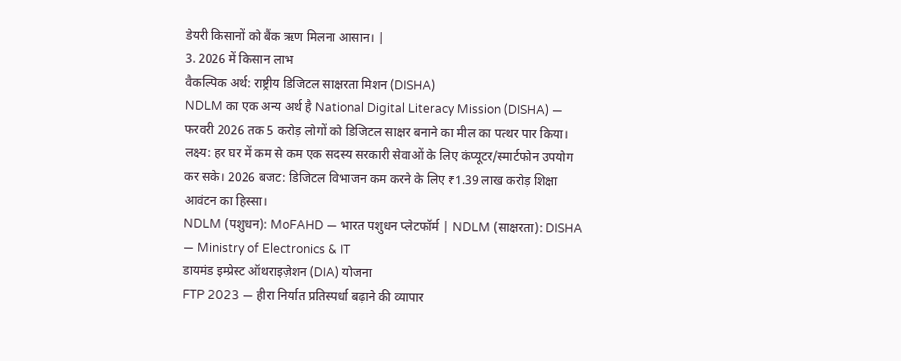डेयरी किसानों को बैंक ऋण मिलना आसान। |
3. 2026 में किसान लाभ
वैकल्पिक अर्थ: राष्ट्रीय डिजिटल साक्षरता मिशन (DISHA)
NDLM का एक अन्य अर्थ है National Digital Literacy Mission (DISHA) — फरवरी 2026 तक 5 करोड़ लोगों को डिजिटल साक्षर बनाने का मील का पत्थर पार किया। लक्ष्य: हर घर में कम से कम एक सदस्य सरकारी सेवाओं के लिए कंप्यूटर/स्मार्टफोन उपयोग कर सके। 2026 बजट: डिजिटल विभाजन कम करने के लिए ₹1.39 लाख करोड़ शिक्षा आवंटन का हिस्सा।
NDLM (पशुधन): MoFAHD — भारत पशुधन प्लेटफॉर्म | NDLM (साक्षरता): DISHA — Ministry of Electronics & IT
डायमंड इम्प्रेस्ट ऑथराइज़ेशन (DIA) योजना
FTP 2023 — हीरा निर्यात प्रतिस्पर्धा बढ़ाने की व्यापार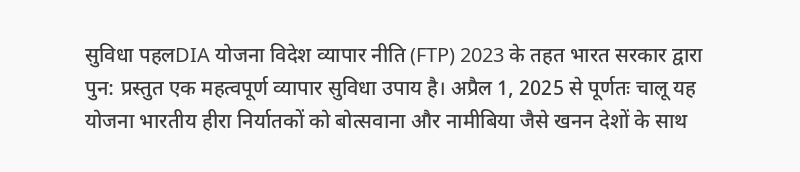सुविधा पहलDIA योजना विदेश व्यापार नीति (FTP) 2023 के तहत भारत सरकार द्वारा पुन: प्रस्तुत एक महत्वपूर्ण व्यापार सुविधा उपाय है। अप्रैल 1, 2025 से पूर्णतः चालू यह योजना भारतीय हीरा निर्यातकों को बोत्सवाना और नामीबिया जैसे खनन देशों के साथ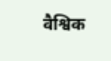वैश्विक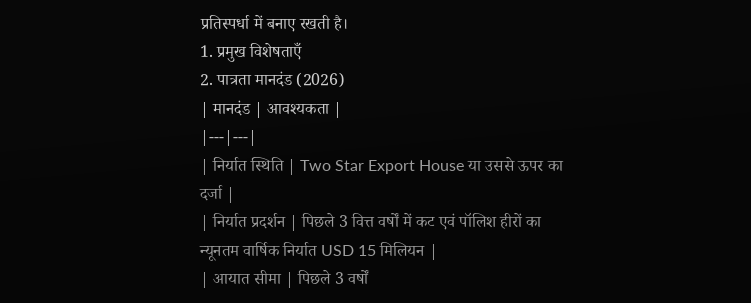प्रतिस्पर्धा में बनाए रखती है।
1. प्रमुख विशेषताएँ
2. पात्रता मानदंड (2026)
| मानदंड | आवश्यकता |
|---|---|
| निर्यात स्थिति | Two Star Export House या उससे ऊपर का दर्जा |
| निर्यात प्रदर्शन | पिछले 3 वित्त वर्षों में कट एवं पॉलिश हीरों का न्यूनतम वार्षिक निर्यात USD 15 मिलियन |
| आयात सीमा | पिछले 3 वर्षों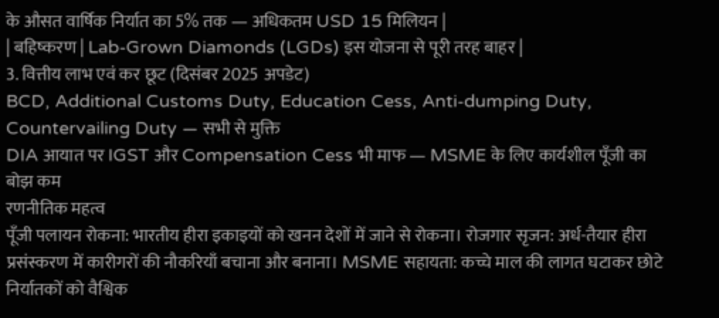के औसत वार्षिक निर्यात का 5% तक — अधिकतम USD 15 मिलियन |
| बहिष्करण | Lab-Grown Diamonds (LGDs) इस योजना से पूरी तरह बाहर |
3. वित्तीय लाभ एवं कर छूट (दिसंबर 2025 अपडेट)
BCD, Additional Customs Duty, Education Cess, Anti-dumping Duty, Countervailing Duty — सभी से मुक्ति
DIA आयात पर IGST और Compensation Cess भी माफ — MSME के लिए कार्यशील पूँजी का बोझ कम
रणनीतिक महत्व
पूँजी पलायन रोकना: भारतीय हीरा इकाइयों को खनन देशों में जाने से रोकना। रोजगार सृजन: अर्ध-तैयार हीरा प्रसंस्करण में कारीगरों की नौकरियाँ बचाना और बनाना। MSME सहायता: कच्चे माल की लागत घटाकर छोटे निर्यातकों को वैश्विक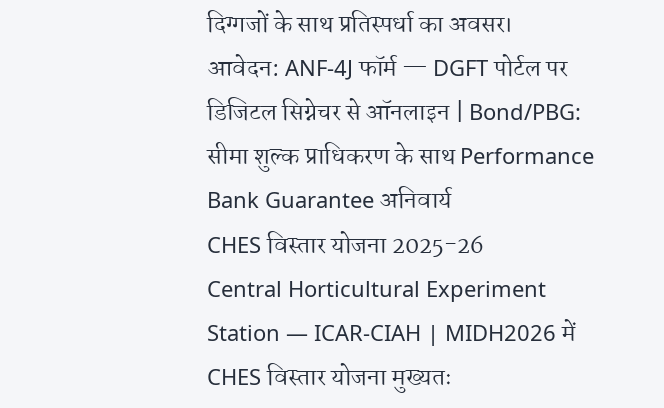दिग्गजों के साथ प्रतिस्पर्धा का अवसर।
आवेदन: ANF-4J फॉर्म — DGFT पोर्टल पर डिजिटल सिग्नेचर से ऑनलाइन | Bond/PBG: सीमा शुल्क प्राधिकरण के साथ Performance Bank Guarantee अनिवार्य
CHES विस्तार योजना 2025-26
Central Horticultural Experiment Station — ICAR-CIAH | MIDH2026 में CHES विस्तार योजना मुख्यतः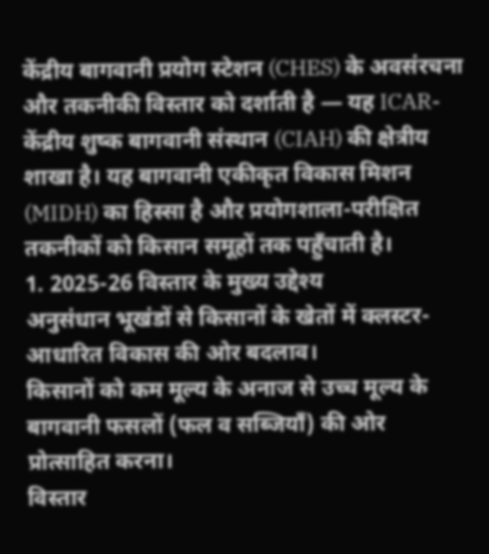केंद्रीय बागवानी प्रयोग स्टेशन (CHES) के अवसंरचना और तकनीकी विस्तार को दर्शाती है — यह ICAR-केंद्रीय शुष्क बागवानी संस्थान (CIAH) की क्षेत्रीय शाखा है। यह बागवानी एकीकृत विकास मिशन (MIDH) का हिस्सा है और प्रयोगशाला-परीक्षित तकनीकों को किसान समूहों तक पहुँचाती है।
1. 2025-26 विस्तार के मुख्य उद्देश्य
अनुसंधान भूखंडों से किसानों के खेतों में क्लस्टर-आधारित विकास की ओर बदलाव।
किसानों को कम मूल्य के अनाज से उच्च मूल्य के बागवानी फसलों (फल व सब्जियाँ) की ओर प्रोत्साहित करना।
विस्तार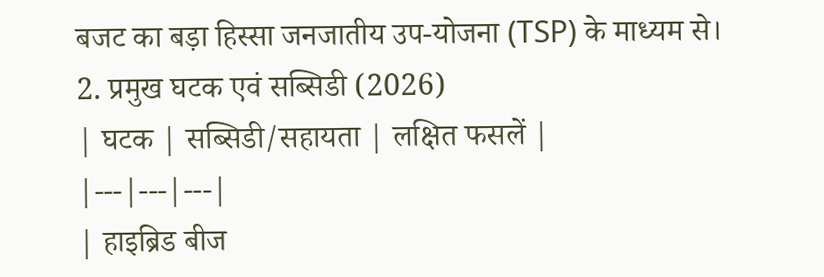बजट का बड़ा हिस्सा जनजातीय उप-योजना (TSP) के माध्यम से।
2. प्रमुख घटक एवं सब्सिडी (2026)
| घटक | सब्सिडी/सहायता | लक्षित फसलें |
|---|---|---|
| हाइब्रिड बीज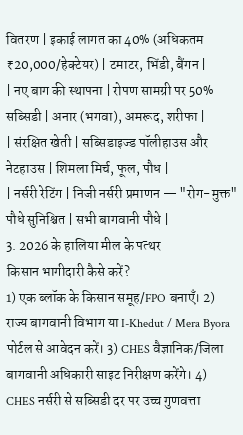वितरण | इकाई लागत का 40% (अधिकतम ₹20,000/हेक्टेयर) | टमाटर, भिंडी, बैंगन |
| नए बाग की स्थापना | रोपण सामग्री पर 50% सब्सिडी | अनार (भगवा), अमरूद, शरीफा |
| संरक्षित खेती | सब्सिडाइज्ड पॉलीहाउस और नेटहाउस | शिमला मिर्च, फूल, पौध |
| नर्सरी रेटिंग | निजी नर्सरी प्रमाणन — "रोग-मुक्त" पौधे सुनिश्चित | सभी बागवानी पौधे |
3. 2026 के हालिया मील के पत्थर
किसान भागीदारी कैसे करें?
1) एक ब्लॉक के किसान समूह/FPO बनाएँ। 2) राज्य बागवानी विभाग या I-Khedut / Mera Byora पोर्टल से आवेदन करें। 3) CHES वैज्ञानिक/जिला बागवानी अधिकारी साइट निरीक्षण करेंगे। 4) CHES नर्सरी से सब्सिडी दर पर उच्च गुणवत्ता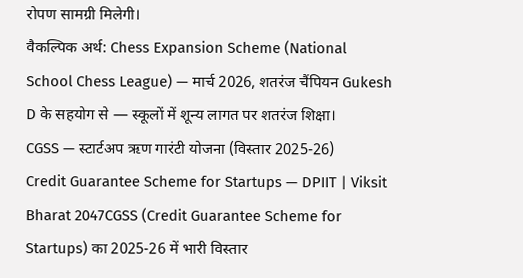रोपण सामग्री मिलेगी।
वैकल्पिक अर्थ: Chess Expansion Scheme (National School Chess League) — मार्च 2026, शतरंज चैंपियन Gukesh D के सहयोग से — स्कूलों में शून्य लागत पर शतरंज शिक्षा।
CGSS — स्टार्टअप ऋण गारंटी योजना (विस्तार 2025-26)
Credit Guarantee Scheme for Startups — DPIIT | Viksit Bharat 2047CGSS (Credit Guarantee Scheme for Startups) का 2025-26 में भारी विस्तार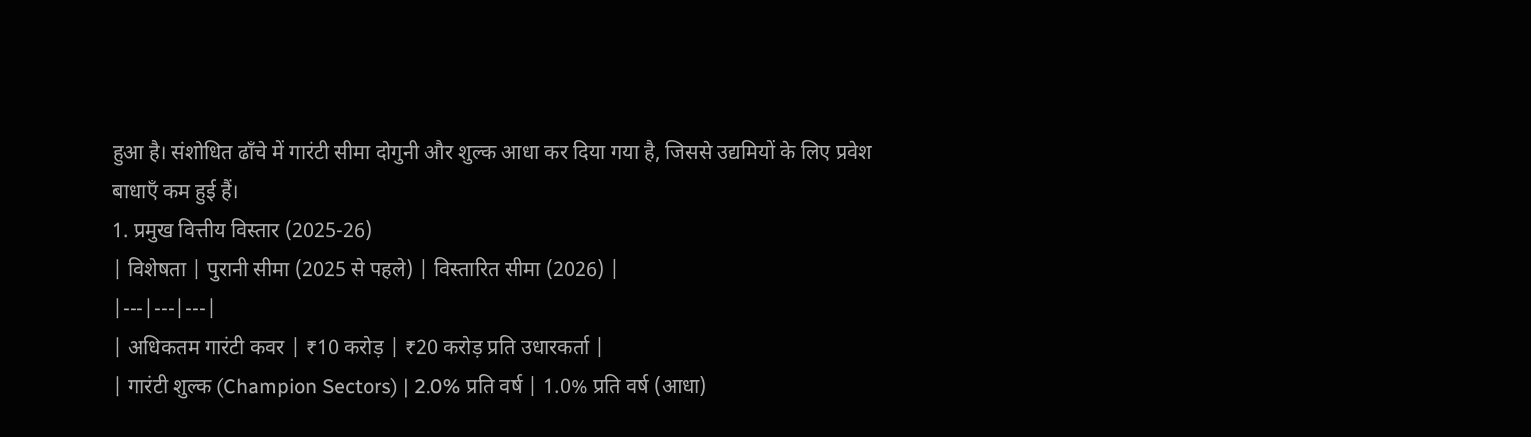हुआ है। संशोधित ढाँचे में गारंटी सीमा दोगुनी और शुल्क आधा कर दिया गया है, जिससे उद्यमियों के लिए प्रवेश बाधाएँ कम हुई हैं।
1. प्रमुख वित्तीय विस्तार (2025-26)
| विशेषता | पुरानी सीमा (2025 से पहले) | विस्तारित सीमा (2026) |
|---|---|---|
| अधिकतम गारंटी कवर | ₹10 करोड़ | ₹20 करोड़ प्रति उधारकर्ता |
| गारंटी शुल्क (Champion Sectors) | 2.0% प्रति वर्ष | 1.0% प्रति वर्ष (आधा)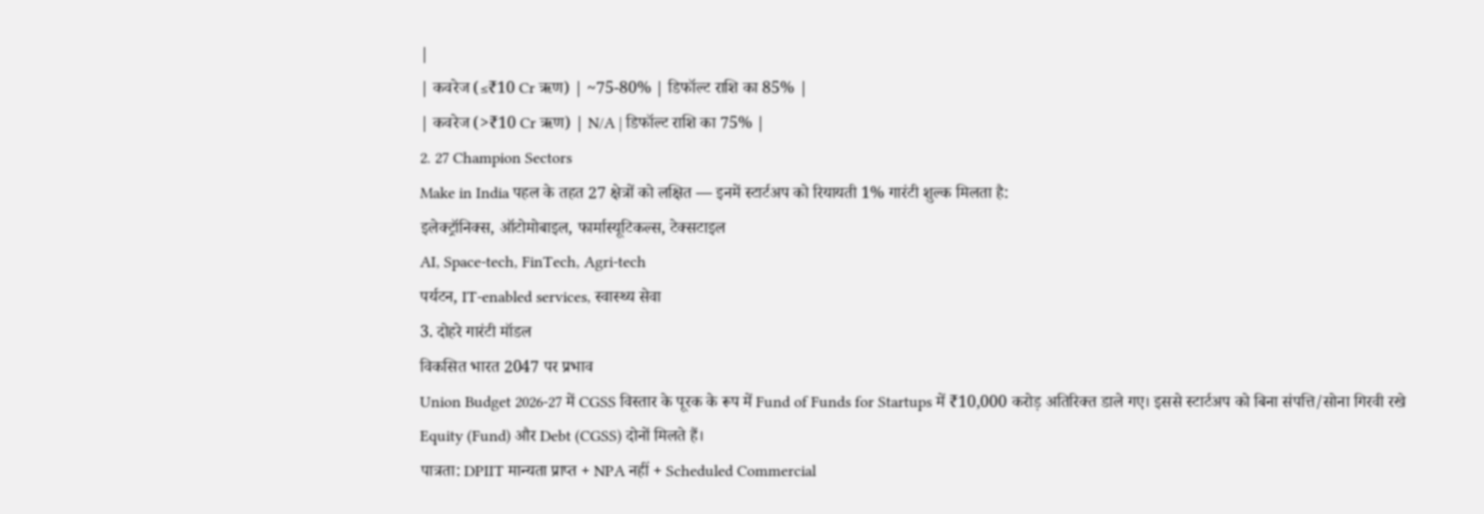|
| कवरेज (≤₹10 Cr ऋण) | ~75-80% | डिफॉल्ट राशि का 85% |
| कवरेज (>₹10 Cr ऋण) | N/A | डिफॉल्ट राशि का 75% |
2. 27 Champion Sectors
Make in India पहल के तहत 27 क्षेत्रों को लक्षित — इनमें स्टार्टअप को रियायती 1% गारंटी शुल्क मिलता है:
इलेक्ट्रॉनिक्स, ऑटोमोबाइल, फार्मास्यूटिकल्स, टेक्सटाइल
AI, Space-tech, FinTech, Agri-tech
पर्यटन, IT-enabled services, स्वास्थ्य सेवा
3. दोहरे गारंटी मॉडल
विकसित भारत 2047 पर प्रभाव
Union Budget 2026-27 में CGSS विस्तार के पूरक के रूप में Fund of Funds for Startups में ₹10,000 करोड़ अतिरिक्त डाले गए। इससे स्टार्टअप को बिना संपत्ति/सोना गिरवी रखे Equity (Fund) और Debt (CGSS) दोनों मिलते हैं।
पात्रता: DPIIT मान्यता प्राप्त + NPA नहीं + Scheduled Commercial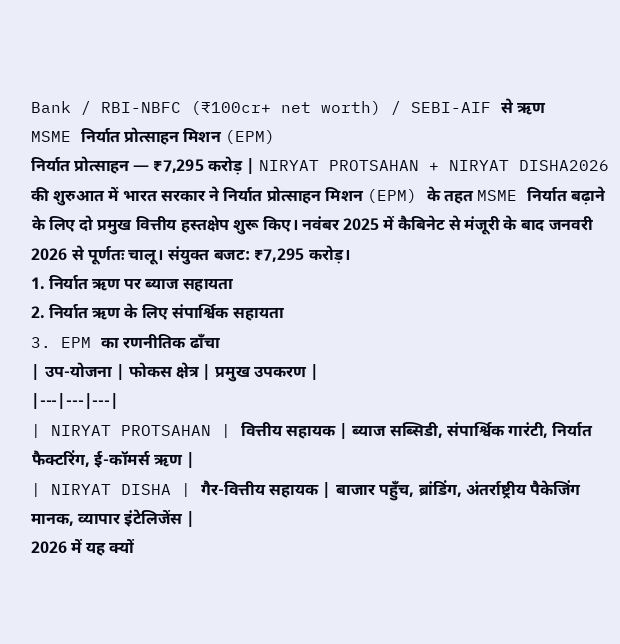Bank / RBI-NBFC (₹100cr+ net worth) / SEBI-AIF से ऋण
MSME निर्यात प्रोत्साहन मिशन (EPM)
निर्यात प्रोत्साहन — ₹7,295 करोड़ | NIRYAT PROTSAHAN + NIRYAT DISHA2026 की शुरुआत में भारत सरकार ने निर्यात प्रोत्साहन मिशन (EPM) के तहत MSME निर्यात बढ़ाने के लिए दो प्रमुख वित्तीय हस्तक्षेप शुरू किए। नवंबर 2025 में कैबिनेट से मंजूरी के बाद जनवरी 2026 से पूर्णतः चालू। संयुक्त बजट: ₹7,295 करोड़।
1. निर्यात ऋण पर ब्याज सहायता
2. निर्यात ऋण के लिए संपार्श्विक सहायता
3. EPM का रणनीतिक ढाँचा
| उप-योजना | फोकस क्षेत्र | प्रमुख उपकरण |
|---|---|---|
| NIRYAT PROTSAHAN | वित्तीय सहायक | ब्याज सब्सिडी, संपार्श्विक गारंटी, निर्यात फैक्टरिंग, ई-कॉमर्स ऋण |
| NIRYAT DISHA | गैर-वित्तीय सहायक | बाजार पहुँच, ब्रांडिंग, अंतर्राष्ट्रीय पैकेजिंग मानक, व्यापार इंटेलिजेंस |
2026 में यह क्यों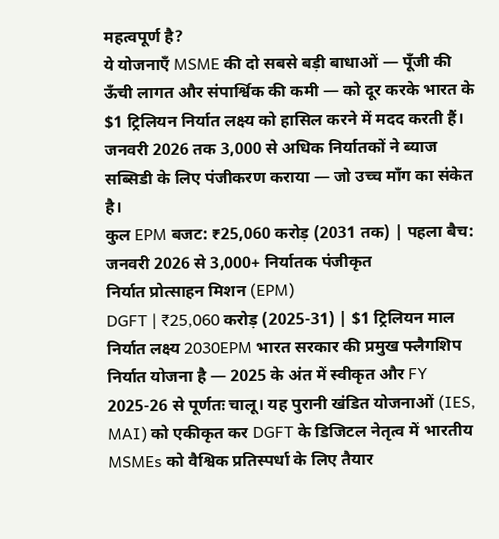महत्वपूर्ण है?
ये योजनाएँ MSME की दो सबसे बड़ी बाधाओं — पूँजी की ऊँची लागत और संपार्श्विक की कमी — को दूर करके भारत के $1 ट्रिलियन निर्यात लक्ष्य को हासिल करने में मदद करती हैं। जनवरी 2026 तक 3,000 से अधिक निर्यातकों ने ब्याज सब्सिडी के लिए पंजीकरण कराया — जो उच्च माँग का संकेत है।
कुल EPM बजट: ₹25,060 करोड़ (2031 तक) | पहला बैच: जनवरी 2026 से 3,000+ निर्यातक पंजीकृत
निर्यात प्रोत्साहन मिशन (EPM)
DGFT | ₹25,060 करोड़ (2025-31) | $1 ट्रिलियन माल निर्यात लक्ष्य 2030EPM भारत सरकार की प्रमुख फ्लैगशिप निर्यात योजना है — 2025 के अंत में स्वीकृत और FY 2025-26 से पूर्णतः चालू। यह पुरानी खंडित योजनाओं (IES, MAI) को एकीकृत कर DGFT के डिजिटल नेतृत्व में भारतीय MSMEs को वैश्विक प्रतिस्पर्धा के लिए तैयार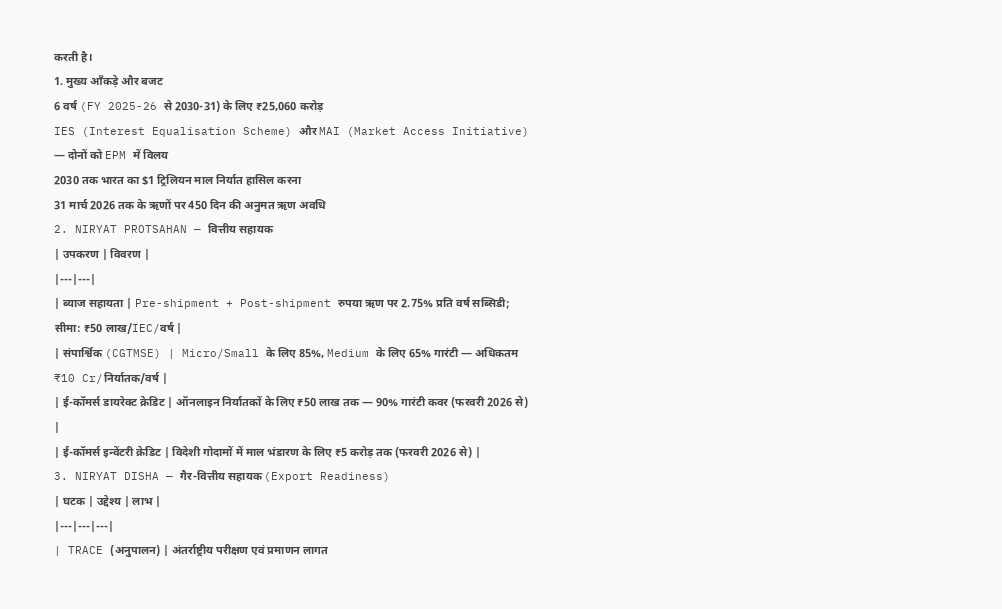करती है।
1. मुख्य आँकड़े और बजट
6 वर्ष (FY 2025-26 से 2030-31) के लिए ₹25,060 करोड़
IES (Interest Equalisation Scheme) और MAI (Market Access Initiative) — दोनों को EPM में विलय
2030 तक भारत का $1 ट्रिलियन माल निर्यात हासिल करना
31 मार्च 2026 तक के ऋणों पर 450 दिन की अनुमत ऋण अवधि
2. NIRYAT PROTSAHAN — वित्तीय सहायक
| उपकरण | विवरण |
|---|---|
| ब्याज सहायता | Pre-shipment + Post-shipment रुपया ऋण पर 2.75% प्रति वर्ष सब्सिडी; सीमा: ₹50 लाख/IEC/वर्ष |
| संपार्श्विक (CGTMSE) | Micro/Small के लिए 85%, Medium के लिए 65% गारंटी — अधिकतम ₹10 Cr/निर्यातक/वर्ष |
| ई-कॉमर्स डायरेक्ट क्रेडिट | ऑनलाइन निर्यातकों के लिए ₹50 लाख तक — 90% गारंटी कवर (फरवरी 2026 से) |
| ई-कॉमर्स इन्वेंटरी क्रेडिट | विदेशी गोदामों में माल भंडारण के लिए ₹5 करोड़ तक (फरवरी 2026 से) |
3. NIRYAT DISHA — गैर-वित्तीय सहायक (Export Readiness)
| घटक | उद्देश्य | लाभ |
|---|---|---|
| TRACE (अनुपालन) | अंतर्राष्ट्रीय परीक्षण एवं प्रमाणन लागत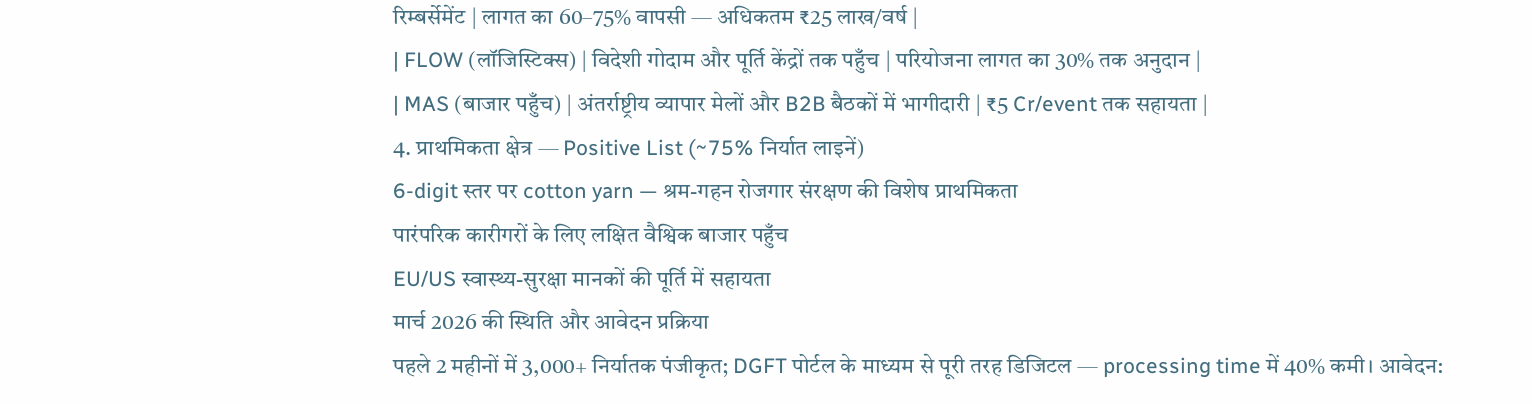रिम्बर्सेमेंट | लागत का 60–75% वापसी — अधिकतम ₹25 लाख/वर्ष |
| FLOW (लॉजिस्टिक्स) | विदेशी गोदाम और पूर्ति केंद्रों तक पहुँच | परियोजना लागत का 30% तक अनुदान |
| MAS (बाजार पहुँच) | अंतर्राष्ट्रीय व्यापार मेलों और B2B बैठकों में भागीदारी | ₹5 Cr/event तक सहायता |
4. प्राथमिकता क्षेत्र — Positive List (~75% निर्यात लाइनें)
6-digit स्तर पर cotton yarn — श्रम-गहन रोजगार संरक्षण की विशेष प्राथमिकता
पारंपरिक कारीगरों के लिए लक्षित वैश्विक बाजार पहुँच
EU/US स्वास्थ्य-सुरक्षा मानकों की पूर्ति में सहायता
मार्च 2026 की स्थिति और आवेदन प्रक्रिया
पहले 2 महीनों में 3,000+ निर्यातक पंजीकृत; DGFT पोर्टल के माध्यम से पूरी तरह डिजिटल — processing time में 40% कमी। आवेदन: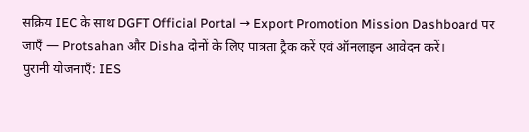सक्रिय IEC के साथ DGFT Official Portal → Export Promotion Mission Dashboard पर जाएँ — Protsahan और Disha दोनों के लिए पात्रता ट्रैक करें एवं ऑनलाइन आवेदन करें।
पुरानी योजनाएँ: IES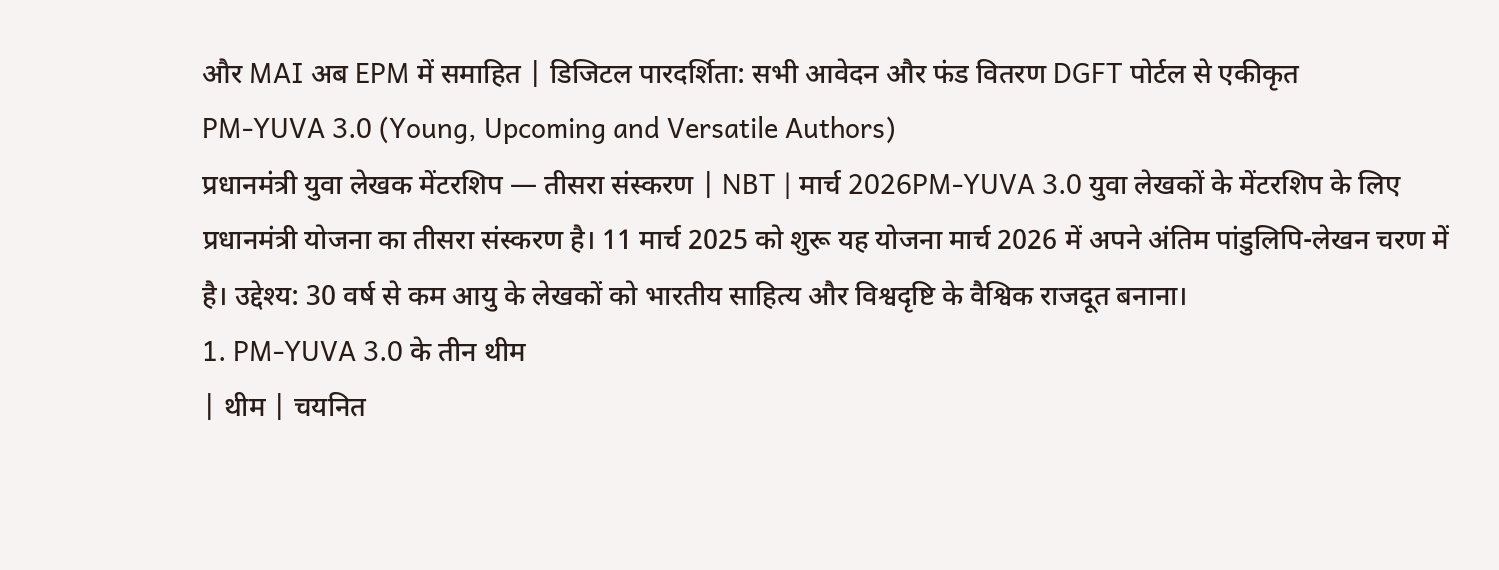और MAI अब EPM में समाहित | डिजिटल पारदर्शिता: सभी आवेदन और फंड वितरण DGFT पोर्टल से एकीकृत
PM-YUVA 3.0 (Young, Upcoming and Versatile Authors)
प्रधानमंत्री युवा लेखक मेंटरशिप — तीसरा संस्करण | NBT | मार्च 2026PM-YUVA 3.0 युवा लेखकों के मेंटरशिप के लिए प्रधानमंत्री योजना का तीसरा संस्करण है। 11 मार्च 2025 को शुरू यह योजना मार्च 2026 में अपने अंतिम पांडुलिपि-लेखन चरण में है। उद्देश्य: 30 वर्ष से कम आयु के लेखकों को भारतीय साहित्य और विश्वदृष्टि के वैश्विक राजदूत बनाना।
1. PM-YUVA 3.0 के तीन थीम
| थीम | चयनित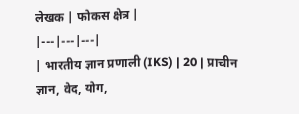लेखक | फोकस क्षेत्र |
|---|---|---|
| भारतीय ज्ञान प्रणाली (IKS) | 20 | प्राचीन ज्ञान, वेद, योग,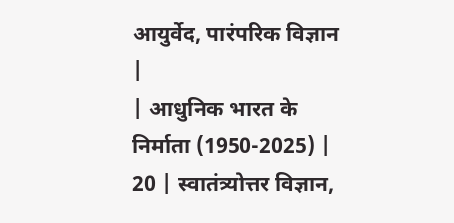आयुर्वेद, पारंपरिक विज्ञान |
| आधुनिक भारत के निर्माता (1950-2025) | 20 | स्वातंत्र्योत्तर विज्ञान,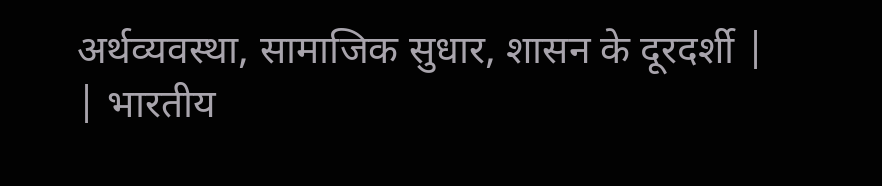अर्थव्यवस्था, सामाजिक सुधार, शासन के दूरदर्शी |
| भारतीय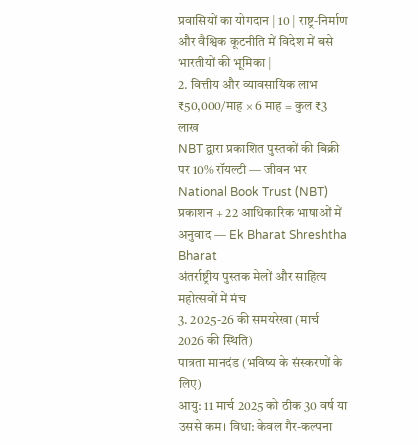प्रवासियों का योगदान | 10 | राष्ट्र-निर्माण और वैश्विक कूटनीति में विदेश में बसे भारतीयों की भूमिका |
2. वित्तीय और व्यावसायिक लाभ
₹50,000/माह × 6 माह = कुल ₹3 लाख
NBT द्वारा प्रकाशित पुस्तकों की बिक्री पर 10% रॉयल्टी — जीवन भर
National Book Trust (NBT) प्रकाशन + 22 आधिकारिक भाषाओं में अनुवाद — Ek Bharat Shreshtha Bharat
अंतर्राष्ट्रीय पुस्तक मेलों और साहित्य महोत्सवों में मंच
3. 2025-26 की समयरेखा (मार्च 2026 की स्थिति)
पात्रता मानदंड (भविष्य के संस्करणों के लिए)
आयु: 11 मार्च 2025 को ठीक 30 वर्ष या उससे कम। विधा: केवल गैर-कल्पना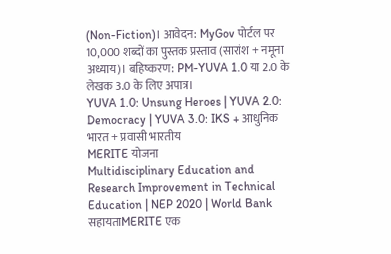(Non-Fiction)। आवेदन: MyGov पोर्टल पर 10,000 शब्दों का पुस्तक प्रस्ताव (सारांश + नमूना अध्याय)। बहिष्करण: PM-YUVA 1.0 या 2.0 के लेखक 3.0 के लिए अपात्र।
YUVA 1.0: Unsung Heroes | YUVA 2.0: Democracy | YUVA 3.0: IKS + आधुनिक भारत + प्रवासी भारतीय
MERITE योजना
Multidisciplinary Education and Research Improvement in Technical Education | NEP 2020 | World Bank सहायताMERITE एक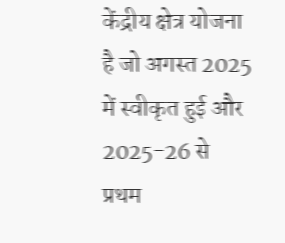केंद्रीय क्षेत्र योजना है जो अगस्त 2025 में स्वीकृत हुई और 2025-26 से प्रथम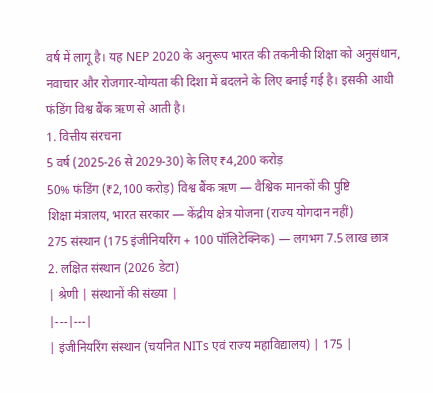वर्ष में लागू है। यह NEP 2020 के अनुरूप भारत की तकनीकी शिक्षा को अनुसंधान, नवाचार और रोजगार-योग्यता की दिशा में बदलने के लिए बनाई गई है। इसकी आधी फंडिंग विश्व बैंक ऋण से आती है।
1. वित्तीय संरचना
5 वर्ष (2025-26 से 2029-30) के लिए ₹4,200 करोड़
50% फंडिंग (₹2,100 करोड़) विश्व बैंक ऋण — वैश्विक मानकों की पुष्टि
शिक्षा मंत्रालय, भारत सरकार — केंद्रीय क्षेत्र योजना (राज्य योगदान नहीं)
275 संस्थान (175 इंजीनियरिंग + 100 पॉलिटेक्निक) — लगभग 7.5 लाख छात्र
2. लक्षित संस्थान (2026 डेटा)
| श्रेणी | संस्थानों की संख्या |
|---|---|
| इंजीनियरिंग संस्थान (चयनित NITs एवं राज्य महाविद्यालय) | 175 |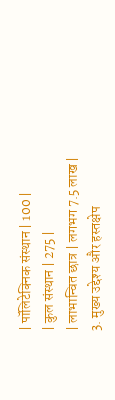| पॉलिटेक्निक संस्थान | 100 |
| कुल संस्थान | 275 |
| लाभान्वित छात्र | लगभग 7.5 लाख |
3. मुख्य उद्देश्य और हस्तक्षेप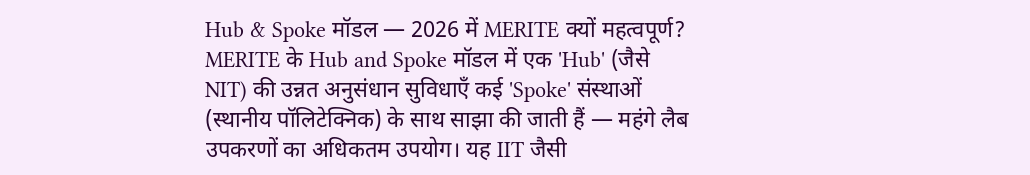Hub & Spoke मॉडल — 2026 में MERITE क्यों महत्वपूर्ण?
MERITE के Hub and Spoke मॉडल में एक 'Hub' (जैसे NIT) की उन्नत अनुसंधान सुविधाएँ कई 'Spoke' संस्थाओं (स्थानीय पॉलिटेक्निक) के साथ साझा की जाती हैं — महंगे लैब उपकरणों का अधिकतम उपयोग। यह IIT जैसी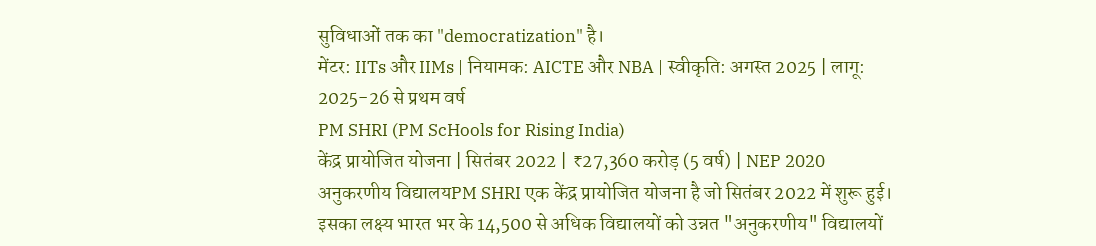सुविधाओं तक का "democratization" है।
मेंटर: IITs और IIMs | नियामक: AICTE और NBA | स्वीकृति: अगस्त 2025 | लागू: 2025-26 से प्रथम वर्ष
PM SHRI (PM ScHools for Rising India)
केंद्र प्रायोजित योजना | सितंबर 2022 | ₹27,360 करोड़ (5 वर्ष) | NEP 2020 अनुकरणीय विद्यालयPM SHRI एक केंद्र प्रायोजित योजना है जो सितंबर 2022 में शुरू हुई। इसका लक्ष्य भारत भर के 14,500 से अधिक विद्यालयों को उन्नत "अनुकरणीय" विद्यालयों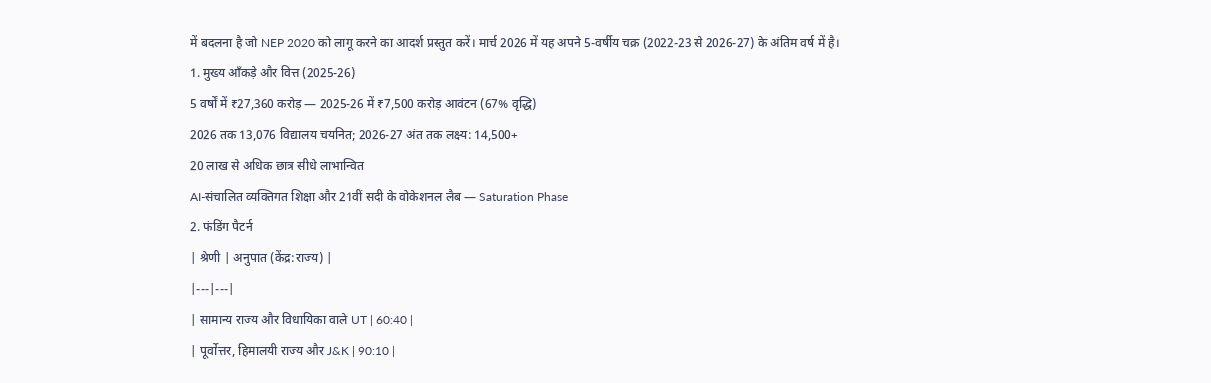में बदलना है जो NEP 2020 को लागू करने का आदर्श प्रस्तुत करें। मार्च 2026 में यह अपने 5-वर्षीय चक्र (2022-23 से 2026-27) के अंतिम वर्ष में है।
1. मुख्य आँकड़े और वित्त (2025-26)
5 वर्षों में ₹27,360 करोड़ — 2025-26 में ₹7,500 करोड़ आवंटन (67% वृद्धि)
2026 तक 13,076 विद्यालय चयनित; 2026-27 अंत तक लक्ष्य: 14,500+
20 लाख से अधिक छात्र सीधे लाभान्वित
AI-संचालित व्यक्तिगत शिक्षा और 21वीं सदी के वोकेशनल लैब — Saturation Phase
2. फंडिंग पैटर्न
| श्रेणी | अनुपात (केंद्र:राज्य) |
|---|---|
| सामान्य राज्य और विधायिका वाले UT | 60:40 |
| पूर्वोत्तर, हिमालयी राज्य और J&K | 90:10 |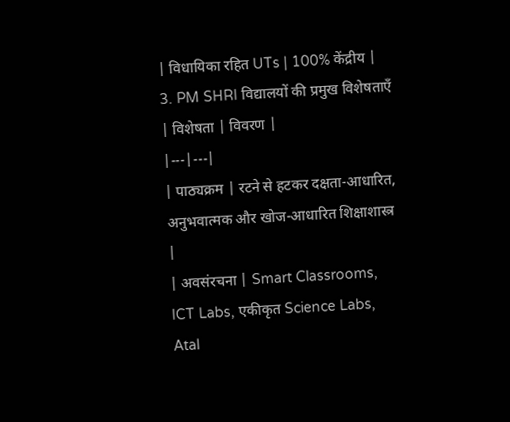| विधायिका रहित UTs | 100% केंद्रीय |
3. PM SHRI विद्यालयों की प्रमुख विशेषताएँ
| विशेषता | विवरण |
|---|---|
| पाठ्यक्रम | रटने से हटकर दक्षता-आधारित, अनुभवात्मक और खोज-आधारित शिक्षाशास्त्र |
| अवसंरचना | Smart Classrooms, ICT Labs, एकीकृत Science Labs, Atal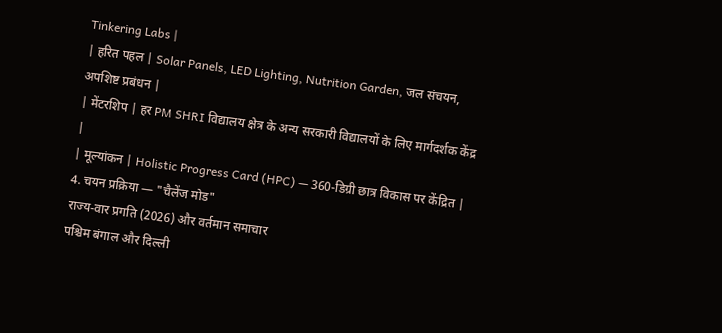Tinkering Labs |
| हरित पहल | Solar Panels, LED Lighting, Nutrition Garden, जल संचयन, अपशिष्ट प्रबंधन |
| मेंटरशिप | हर PM SHRI विद्यालय क्षेत्र के अन्य सरकारी विद्यालयों के लिए मार्गदर्शक केंद्र |
| मूल्यांकन | Holistic Progress Card (HPC) — 360-डिग्री छात्र विकास पर केंद्रित |
4. चयन प्रक्रिया — "चैलेंज मोड"
राज्य-वार प्रगति (2026) और वर्तमान समाचार
पश्चिम बंगाल और दिल्ली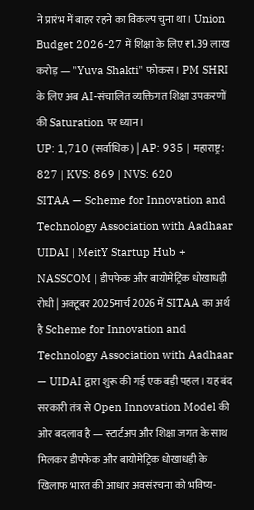ने प्रारंभ में बाहर रहने का विकल्प चुना था। Union Budget 2026-27 में शिक्षा के लिए ₹1.39 लाख करोड़ — "Yuva Shakti" फोकस। PM SHRI के लिए अब AI-संचालित व्यक्तिगत शिक्षा उपकरणों की Saturation पर ध्यान।
UP: 1,710 (सर्वाधिक) | AP: 935 | महाराष्ट्र: 827 | KVS: 869 | NVS: 620
SITAA — Scheme for Innovation and Technology Association with Aadhaar
UIDAI | MeitY Startup Hub + NASSCOM | डीपफेक और बायोमेट्रिक धोखाधड़ी रोधी | अक्टूबर 2025मार्च 2026 में SITAA का अर्थ है Scheme for Innovation and Technology Association with Aadhaar — UIDAI द्वारा शुरू की गई एक बड़ी पहल। यह बंद सरकारी तंत्र से Open Innovation Model की ओर बदलाव है — स्टार्टअप और शिक्षा जगत के साथ मिलकर डीपफेक और बायोमेट्रिक धोखाधड़ी के खिलाफ भारत की आधार अवसंरचना को भविष्य-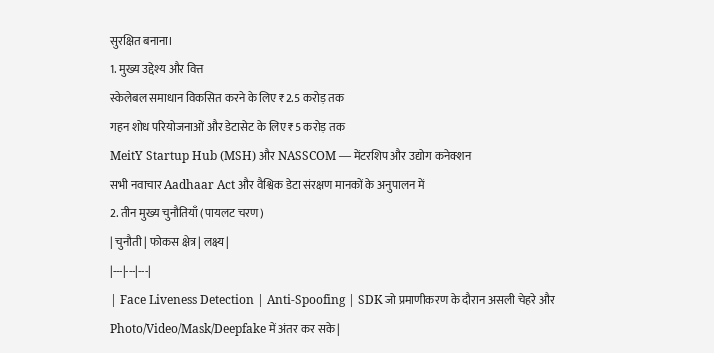सुरक्षित बनाना।
1. मुख्य उद्देश्य और वित्त
स्केलेबल समाधान विकसित करने के लिए ₹2.5 करोड़ तक
गहन शोध परियोजनाओं और डेटासेट के लिए ₹5 करोड़ तक
MeitY Startup Hub (MSH) और NASSCOM — मेंटरशिप और उद्योग कनेक्शन
सभी नवाचार Aadhaar Act और वैश्विक डेटा संरक्षण मानकों के अनुपालन में
2. तीन मुख्य चुनौतियाँ (पायलट चरण)
| चुनौती | फोकस क्षेत्र | लक्ष्य |
|---|---|---|
| Face Liveness Detection | Anti-Spoofing | SDK जो प्रमाणीकरण के दौरान असली चेहरे और Photo/Video/Mask/Deepfake में अंतर कर सके |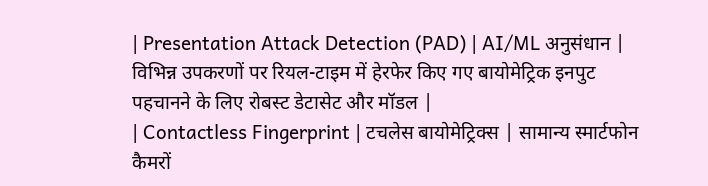| Presentation Attack Detection (PAD) | AI/ML अनुसंधान | विभिन्न उपकरणों पर रियल-टाइम में हेरफेर किए गए बायोमेट्रिक इनपुट पहचानने के लिए रोबस्ट डेटासेट और मॉडल |
| Contactless Fingerprint | टचलेस बायोमेट्रिक्स | सामान्य स्मार्टफोन कैमरों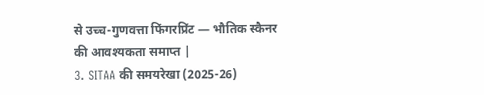से उच्च-गुणवत्ता फिंगरप्रिंट — भौतिक स्कैनर की आवश्यकता समाप्त |
3. SITAA की समयरेखा (2025-26)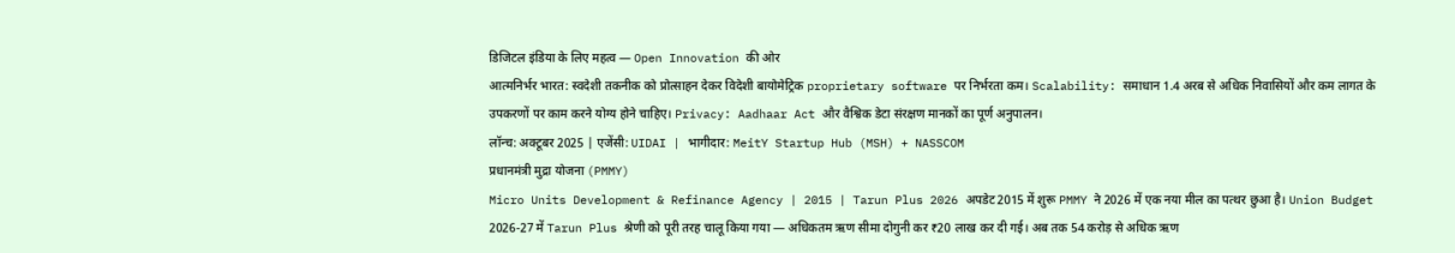डिजिटल इंडिया के लिए महत्व — Open Innovation की ओर
आत्मनिर्भर भारत: स्वदेशी तकनीक को प्रोत्साहन देकर विदेशी बायोमेट्रिक proprietary software पर निर्भरता कम। Scalability: समाधान 1.4 अरब से अधिक निवासियों और कम लागत के उपकरणों पर काम करने योग्य होने चाहिए। Privacy: Aadhaar Act और वैश्विक डेटा संरक्षण मानकों का पूर्ण अनुपालन।
लॉन्च: अक्टूबर 2025 | एजेंसी: UIDAI | भागीदार: MeitY Startup Hub (MSH) + NASSCOM
प्रधानमंत्री मुद्रा योजना (PMMY)
Micro Units Development & Refinance Agency | 2015 | Tarun Plus 2026 अपडेट2015 में शुरू PMMY ने 2026 में एक नया मील का पत्थर छुआ है। Union Budget 2026-27 में Tarun Plus श्रेणी को पूरी तरह चालू किया गया — अधिकतम ऋण सीमा दोगुनी कर ₹20 लाख कर दी गई। अब तक 54 करोड़ से अधिक ऋण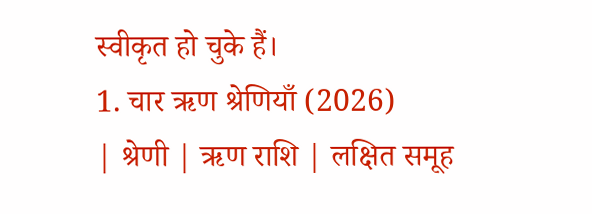स्वीकृत हो चुके हैं।
1. चार ऋण श्रेणियाँ (2026)
| श्रेणी | ऋण राशि | लक्षित समूह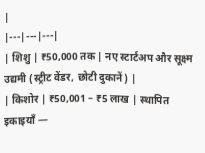|
|---|---|---|
| शिशु | ₹50,000 तक | नए स्टार्टअप और सूक्ष्म उद्यमी (स्ट्रीट वेंडर, छोटी दुकानें) |
| किशोर | ₹50,001 – ₹5 लाख | स्थापित इकाइयाँ —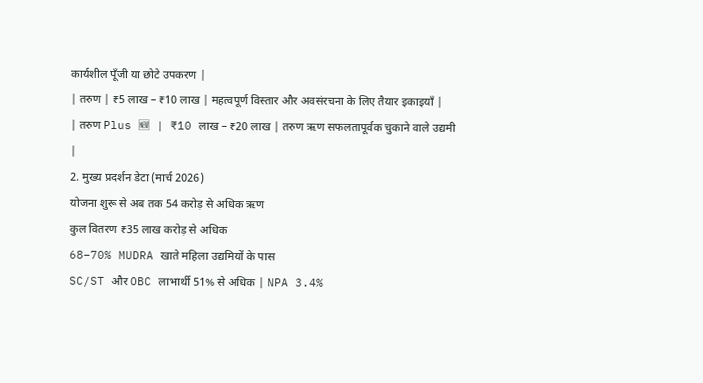कार्यशील पूँजी या छोटे उपकरण |
| तरुण | ₹5 लाख – ₹10 लाख | महत्वपूर्ण विस्तार और अवसंरचना के लिए तैयार इकाइयाँ |
| तरुण Plus 🆕 | ₹10 लाख – ₹20 लाख | तरुण ऋण सफलतापूर्वक चुकाने वाले उद्यमी |
2. मुख्य प्रदर्शन डेटा (मार्च 2026)
योजना शुरू से अब तक 54 करोड़ से अधिक ऋण
कुल वितरण ₹35 लाख करोड़ से अधिक
68–70% MUDRA खाते महिला उद्यमियों के पास
SC/ST और OBC लाभार्थी 51% से अधिक | NPA 3.4%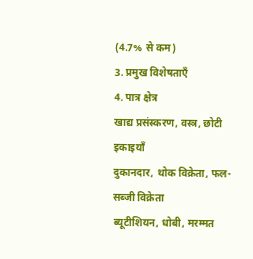(4.7% से कम)
3. प्रमुख विशेषताएँ
4. पात्र क्षेत्र
खाद्य प्रसंस्करण, वस्त्र, छोटी इकाइयाँ
दुकानदार, थोक विक्रेता, फल-सब्जी विक्रेता
ब्यूटीशियन, धोबी, मरम्मत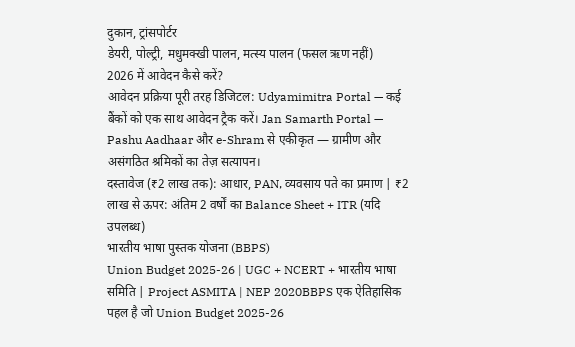दुकान, ट्रांसपोर्टर
डेयरी, पोल्ट्री, मधुमक्खी पालन, मत्स्य पालन (फसल ऋण नहीं)
2026 में आवेदन कैसे करें?
आवेदन प्रक्रिया पूरी तरह डिजिटल: Udyamimitra Portal — कई बैंकों को एक साथ आवेदन ट्रैक करें। Jan Samarth Portal — Pashu Aadhaar और e-Shram से एकीकृत — ग्रामीण और असंगठित श्रमिकों का तेज़ सत्यापन।
दस्तावेज (₹2 लाख तक): आधार, PAN, व्यवसाय पते का प्रमाण | ₹2 लाख से ऊपर: अंतिम 2 वर्षों का Balance Sheet + ITR (यदि उपलब्ध)
भारतीय भाषा पुस्तक योजना (BBPS)
Union Budget 2025-26 | UGC + NCERT + भारतीय भाषा समिति | Project ASMITA | NEP 2020BBPS एक ऐतिहासिक पहल है जो Union Budget 2025-26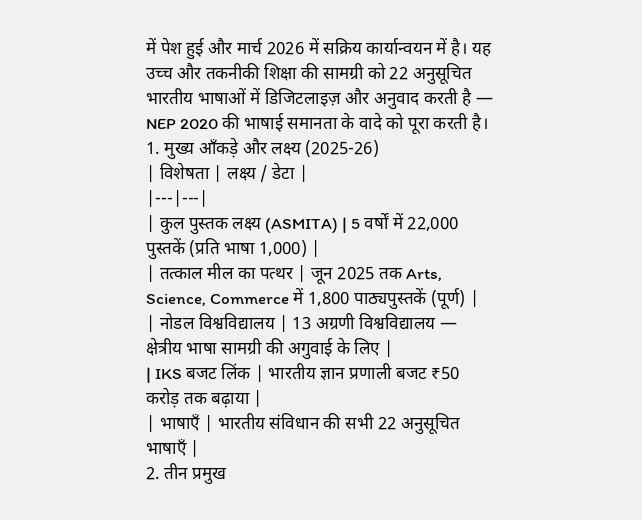में पेश हुई और मार्च 2026 में सक्रिय कार्यान्वयन में है। यह उच्च और तकनीकी शिक्षा की सामग्री को 22 अनुसूचित भारतीय भाषाओं में डिजिटलाइज़ और अनुवाद करती है — NEP 2020 की भाषाई समानता के वादे को पूरा करती है।
1. मुख्य आँकड़े और लक्ष्य (2025-26)
| विशेषता | लक्ष्य / डेटा |
|---|---|
| कुल पुस्तक लक्ष्य (ASMITA) | 5 वर्षों में 22,000 पुस्तकें (प्रति भाषा 1,000) |
| तत्काल मील का पत्थर | जून 2025 तक Arts, Science, Commerce में 1,800 पाठ्यपुस्तकें (पूर्ण) |
| नोडल विश्वविद्यालय | 13 अग्रणी विश्वविद्यालय — क्षेत्रीय भाषा सामग्री की अगुवाई के लिए |
| IKS बजट लिंक | भारतीय ज्ञान प्रणाली बजट ₹50 करोड़ तक बढ़ाया |
| भाषाएँ | भारतीय संविधान की सभी 22 अनुसूचित भाषाएँ |
2. तीन प्रमुख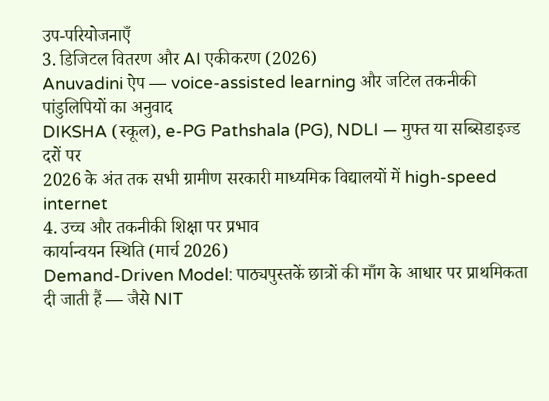उप-परियोजनाएँ
3. डिजिटल वितरण और AI एकीकरण (2026)
Anuvadini ऐप — voice-assisted learning और जटिल तकनीकी पांडुलिपियों का अनुवाद
DIKSHA (स्कूल), e-PG Pathshala (PG), NDLI — मुफ्त या सब्सिडाइज्ड दरों पर
2026 के अंत तक सभी ग्रामीण सरकारी माध्यमिक विद्यालयों में high-speed internet
4. उच्च और तकनीकी शिक्षा पर प्रभाव
कार्यान्वयन स्थिति (मार्च 2026)
Demand-Driven Model: पाठ्यपुस्तकें छात्रों की माँग के आधार पर प्राथमिकता दी जाती हैं — जैसे NIT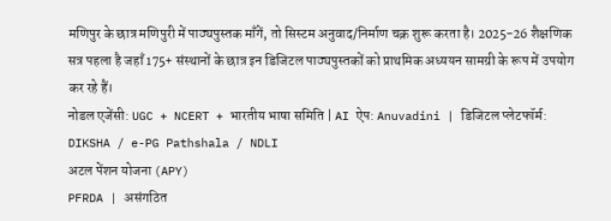मणिपुर के छात्र मणिपुरी में पाठ्यपुस्तक माँगें, तो सिस्टम अनुवाद/निर्माण चक्र शुरू करता है। 2025-26 शैक्षणिक सत्र पहला है जहाँ 175+ संस्थानों के छात्र इन डिजिटल पाठ्यपुस्तकों को प्राथमिक अध्ययन सामग्री के रूप में उपयोग कर रहे हैं।
नोडल एजेंसी: UGC + NCERT + भारतीय भाषा समिति | AI ऐप: Anuvadini | डिजिटल प्लेटफॉर्म: DIKSHA / e-PG Pathshala / NDLI
अटल पेंशन योजना (APY)
PFRDA | असंगठित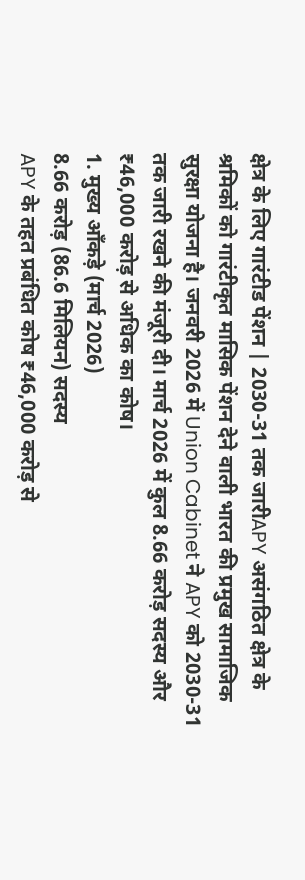क्षेत्र के लिए गारंटीड पेंशन | 2030-31 तक जारीAPY असंगठित क्षेत्र के श्रमिकों को गारंटीकृत मासिक पेंशन देने वाली भारत की प्रमुख सामाजिक सुरक्षा योजना है। जनवरी 2026 में Union Cabinet ने APY को 2030-31 तक जारी रखने की मंजूरी दी। मार्च 2026 में कुल 8.66 करोड़ सदस्य और ₹46,000 करोड़ से अधिक का कोष।
1. मुख्य आँकड़े (मार्च 2026)
8.66 करोड़ (86.6 मिलियन) सदस्य
APY के तहत प्रबंधित कोष ₹46,000 करोड़ से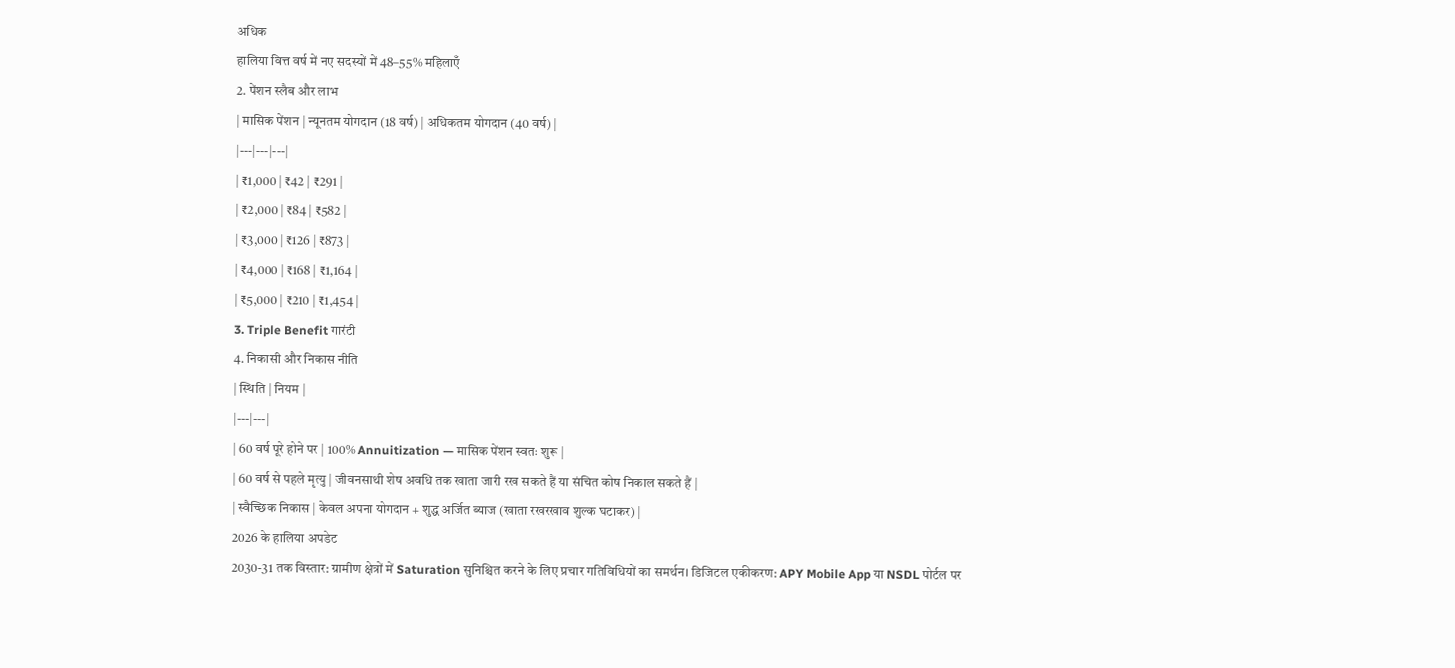अधिक
हालिया वित्त वर्ष में नए सदस्यों में 48–55% महिलाएँ
2. पेंशन स्लैब और लाभ
| मासिक पेंशन | न्यूनतम योगदान (18 वर्ष) | अधिकतम योगदान (40 वर्ष) |
|---|---|---|
| ₹1,000 | ₹42 | ₹291 |
| ₹2,000 | ₹84 | ₹582 |
| ₹3,000 | ₹126 | ₹873 |
| ₹4,000 | ₹168 | ₹1,164 |
| ₹5,000 | ₹210 | ₹1,454 |
3. Triple Benefit गारंटी
4. निकासी और निकास नीति
| स्थिति | नियम |
|---|---|
| 60 वर्ष पूरे होने पर | 100% Annuitization — मासिक पेंशन स्वतः शुरू |
| 60 वर्ष से पहले मृत्यु | जीवनसाथी शेष अवधि तक खाता जारी रख सकते हैं या संचित कोष निकाल सकते हैं |
| स्वैच्छिक निकास | केवल अपना योगदान + शुद्ध अर्जित ब्याज (खाता रखरखाव शुल्क घटाकर) |
2026 के हालिया अपडेट
2030-31 तक विस्तार: ग्रामीण क्षेत्रों में Saturation सुनिश्चित करने के लिए प्रचार गतिविधियों का समर्थन। डिजिटल एकीकरण: APY Mobile App या NSDL पोर्टल पर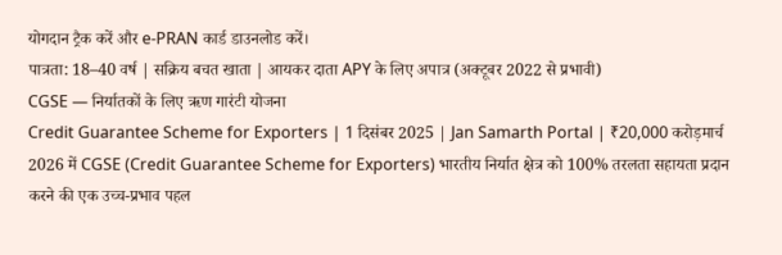योगदान ट्रैक करें और e-PRAN कार्ड डाउनलोड करें।
पात्रता: 18–40 वर्ष | सक्रिय बचत खाता | आयकर दाता APY के लिए अपात्र (अक्टूबर 2022 से प्रभावी)
CGSE — निर्यातकों के लिए ऋण गारंटी योजना
Credit Guarantee Scheme for Exporters | 1 दिसंबर 2025 | Jan Samarth Portal | ₹20,000 करोड़मार्च 2026 में CGSE (Credit Guarantee Scheme for Exporters) भारतीय निर्यात क्षेत्र को 100% तरलता सहायता प्रदान करने की एक उच्च-प्रभाव पहल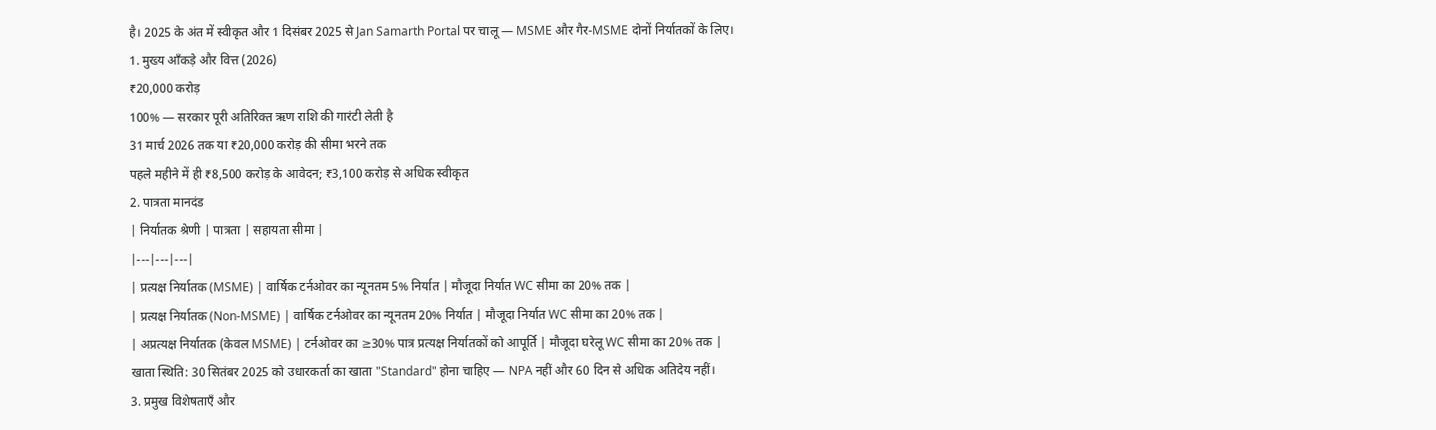है। 2025 के अंत में स्वीकृत और 1 दिसंबर 2025 से Jan Samarth Portal पर चालू — MSME और गैर-MSME दोनों निर्यातकों के लिए।
1. मुख्य आँकड़े और वित्त (2026)
₹20,000 करोड़
100% — सरकार पूरी अतिरिक्त ऋण राशि की गारंटी लेती है
31 मार्च 2026 तक या ₹20,000 करोड़ की सीमा भरने तक
पहले महीने में ही ₹8,500 करोड़ के आवेदन; ₹3,100 करोड़ से अधिक स्वीकृत
2. पात्रता मानदंड
| निर्यातक श्रेणी | पात्रता | सहायता सीमा |
|---|---|---|
| प्रत्यक्ष निर्यातक (MSME) | वार्षिक टर्नओवर का न्यूनतम 5% निर्यात | मौजूदा निर्यात WC सीमा का 20% तक |
| प्रत्यक्ष निर्यातक (Non-MSME) | वार्षिक टर्नओवर का न्यूनतम 20% निर्यात | मौजूदा निर्यात WC सीमा का 20% तक |
| अप्रत्यक्ष निर्यातक (केवल MSME) | टर्नओवर का ≥30% पात्र प्रत्यक्ष निर्यातकों को आपूर्ति | मौजूदा घरेलू WC सीमा का 20% तक |
खाता स्थिति: 30 सितंबर 2025 को उधारकर्ता का खाता "Standard" होना चाहिए — NPA नहीं और 60 दिन से अधिक अतिदेय नहीं।
3. प्रमुख विशेषताएँ और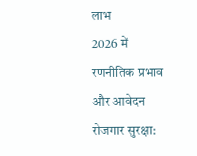लाभ
2026 में रणनीतिक प्रभाव और आवेदन
रोजगार सुरक्षा: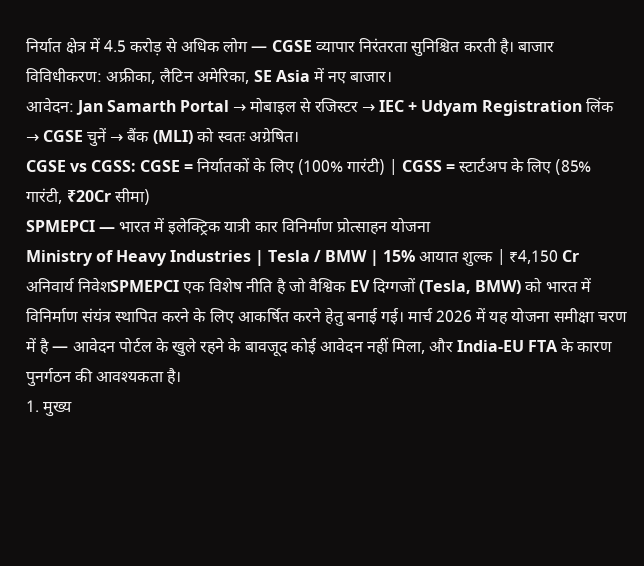निर्यात क्षेत्र में 4.5 करोड़ से अधिक लोग — CGSE व्यापार निरंतरता सुनिश्चित करती है। बाजार विविधीकरण: अफ्रीका, लैटिन अमेरिका, SE Asia में नए बाजार।
आवेदन: Jan Samarth Portal → मोबाइल से रजिस्टर → IEC + Udyam Registration लिंक → CGSE चुनें → बैंक (MLI) को स्वतः अग्रेषित।
CGSE vs CGSS: CGSE = निर्यातकों के लिए (100% गारंटी) | CGSS = स्टार्टअप के लिए (85% गारंटी, ₹20Cr सीमा)
SPMEPCI — भारत में इलेक्ट्रिक यात्री कार विनिर्माण प्रोत्साहन योजना
Ministry of Heavy Industries | Tesla / BMW | 15% आयात शुल्क | ₹4,150 Cr अनिवार्य निवेशSPMEPCI एक विशेष नीति है जो वैश्विक EV दिग्गजों (Tesla, BMW) को भारत में विनिर्माण संयंत्र स्थापित करने के लिए आकर्षित करने हेतु बनाई गई। मार्च 2026 में यह योजना समीक्षा चरण में है — आवेदन पोर्टल के खुले रहने के बावजूद कोई आवेदन नहीं मिला, और India-EU FTA के कारण पुनर्गठन की आवश्यकता है।
1. मुख्य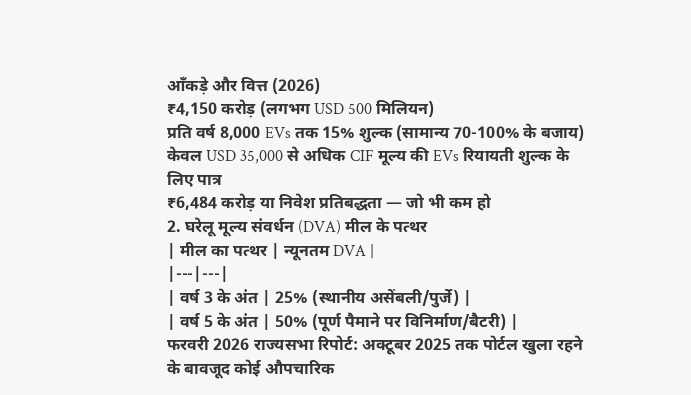आँकड़े और वित्त (2026)
₹4,150 करोड़ (लगभग USD 500 मिलियन)
प्रति वर्ष 8,000 EVs तक 15% शुल्क (सामान्य 70-100% के बजाय)
केवल USD 35,000 से अधिक CIF मूल्य की EVs रियायती शुल्क के लिए पात्र
₹6,484 करोड़ या निवेश प्रतिबद्धता — जो भी कम हो
2. घरेलू मूल्य संवर्धन (DVA) मील के पत्थर
| मील का पत्थर | न्यूनतम DVA |
|---|---|
| वर्ष 3 के अंत | 25% (स्थानीय असेंबली/पुर्जे) |
| वर्ष 5 के अंत | 50% (पूर्ण पैमाने पर विनिर्माण/बैटरी) |
फरवरी 2026 राज्यसभा रिपोर्ट: अक्टूबर 2025 तक पोर्टल खुला रहने के बावजूद कोई औपचारिक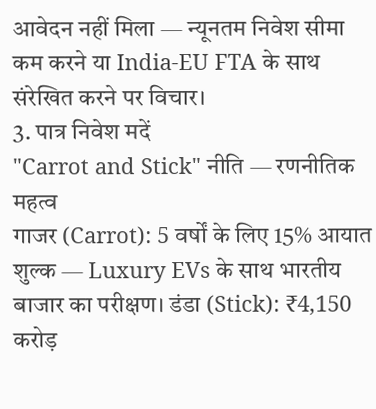आवेदन नहीं मिला — न्यूनतम निवेश सीमा कम करने या India-EU FTA के साथ संरेखित करने पर विचार।
3. पात्र निवेश मदें
"Carrot and Stick" नीति — रणनीतिक महत्व
गाजर (Carrot): 5 वर्षों के लिए 15% आयात शुल्क — Luxury EVs के साथ भारतीय बाजार का परीक्षण। डंडा (Stick): ₹4,150 करोड़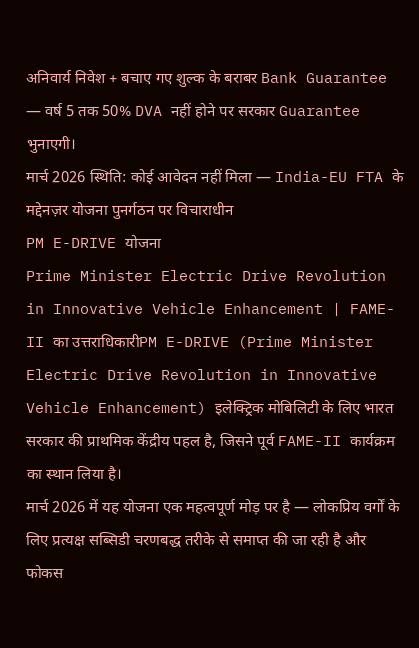अनिवार्य निवेश + बचाए गए शुल्क के बराबर Bank Guarantee — वर्ष 5 तक 50% DVA नहीं होने पर सरकार Guarantee भुनाएगी।
मार्च 2026 स्थिति: कोई आवेदन नहीं मिला — India-EU FTA के मद्देनज़र योजना पुनर्गठन पर विचाराधीन
PM E-DRIVE योजना
Prime Minister Electric Drive Revolution in Innovative Vehicle Enhancement | FAME-II का उत्तराधिकारीPM E-DRIVE (Prime Minister Electric Drive Revolution in Innovative Vehicle Enhancement) इलेक्ट्रिक मोबिलिटी के लिए भारत सरकार की प्राथमिक केंद्रीय पहल है, जिसने पूर्व FAME-II कार्यक्रम का स्थान लिया है।
मार्च 2026 में यह योजना एक महत्वपूर्ण मोड़ पर है — लोकप्रिय वर्गों के लिए प्रत्यक्ष सब्सिडी चरणबद्ध तरीके से समाप्त की जा रही है और फोकस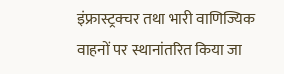इंफ्रास्ट्रक्चर तथा भारी वाणिज्यिक वाहनों पर स्थानांतरित किया जा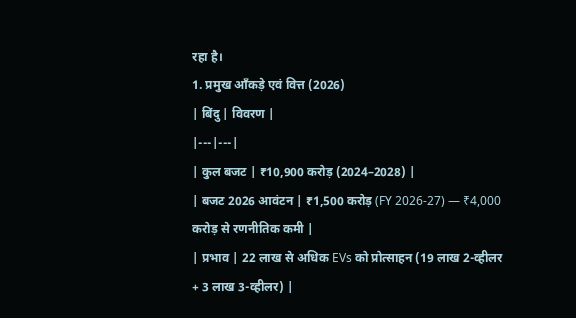रहा है।
1. प्रमुख आँकड़े एवं वित्त (2026)
| बिंदु | विवरण |
|---|---|
| कुल बजट | ₹10,900 करोड़ (2024–2028) |
| बजट 2026 आवंटन | ₹1,500 करोड़ (FY 2026-27) — ₹4,000 करोड़ से रणनीतिक कमी |
| प्रभाव | 22 लाख से अधिक EVs को प्रोत्साहन (19 लाख 2-व्हीलर + 3 लाख 3-व्हीलर) |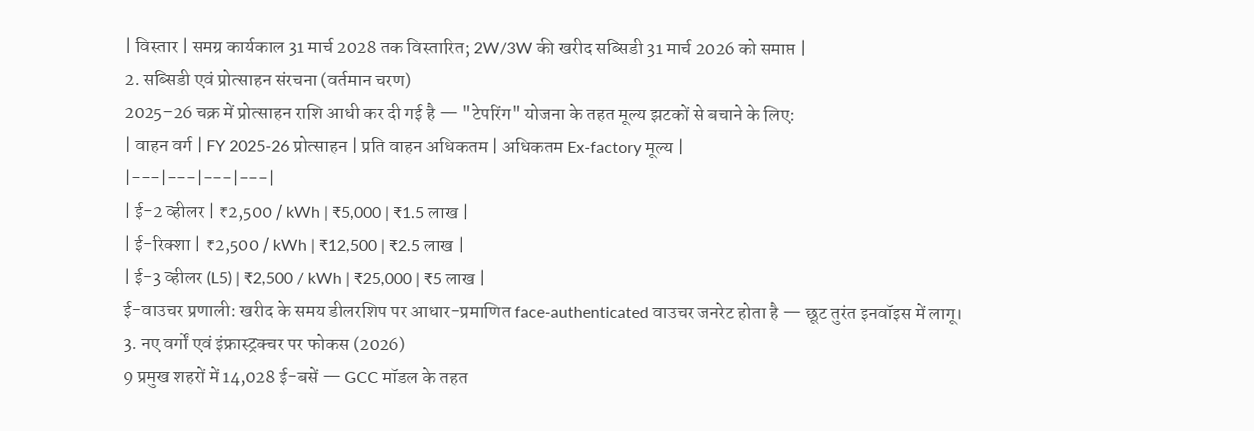| विस्तार | समग्र कार्यकाल 31 मार्च 2028 तक विस्तारित; 2W/3W की खरीद सब्सिडी 31 मार्च 2026 को समाप्त |
2. सब्सिडी एवं प्रोत्साहन संरचना (वर्तमान चरण)
2025–26 चक्र में प्रोत्साहन राशि आधी कर दी गई है — "टेपरिंग" योजना के तहत मूल्य झटकों से बचाने के लिए:
| वाहन वर्ग | FY 2025-26 प्रोत्साहन | प्रति वाहन अधिकतम | अधिकतम Ex-factory मूल्य |
|---|---|---|---|
| ई-2 व्हीलर | ₹2,500 / kWh | ₹5,000 | ₹1.5 लाख |
| ई-रिक्शा | ₹2,500 / kWh | ₹12,500 | ₹2.5 लाख |
| ई-3 व्हीलर (L5) | ₹2,500 / kWh | ₹25,000 | ₹5 लाख |
ई-वाउचर प्रणाली: खरीद के समय डीलरशिप पर आधार-प्रमाणित face-authenticated वाउचर जनरेट होता है — छूट तुरंत इनवॉइस में लागू।
3. नए वर्गों एवं इंफ्रास्ट्रक्चर पर फोकस (2026)
9 प्रमुख शहरों में 14,028 ई-बसें — GCC मॉडल के तहत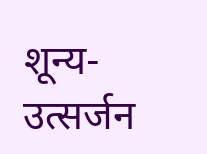शून्य-उत्सर्जन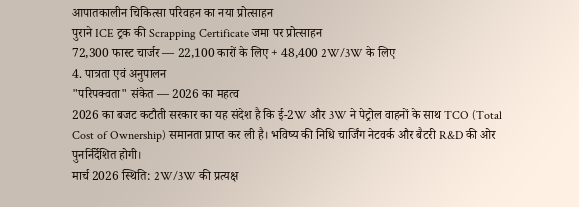आपातकालीन चिकित्सा परिवहन का नया प्रोत्साहन
पुराने ICE ट्रक की Scrapping Certificate जमा पर प्रोत्साहन
72,300 फास्ट चार्जर — 22,100 कारों के लिए + 48,400 2W/3W के लिए
4. पात्रता एवं अनुपालन
"परिपक्वता" संकेत — 2026 का महत्व
2026 का बजट कटौती सरकार का यह संदेश है कि ई-2W और 3W ने पेट्रोल वाहनों के साथ TCO (Total Cost of Ownership) समानता प्राप्त कर ली है। भविष्य की निधि चार्जिंग नेटवर्क और बैटरी R&D की ओर पुनर्निर्देशित होगी।
मार्च 2026 स्थिति: 2W/3W की प्रत्यक्ष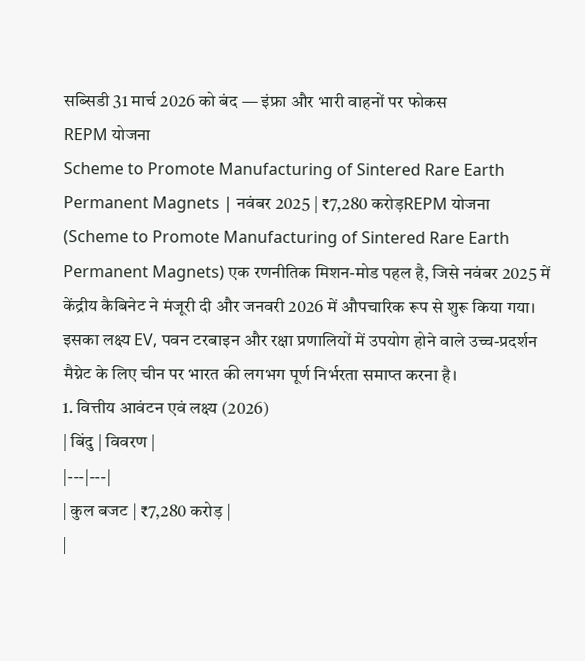सब्सिडी 31 मार्च 2026 को बंद — इंफ्रा और भारी वाहनों पर फोकस
REPM योजना
Scheme to Promote Manufacturing of Sintered Rare Earth Permanent Magnets | नवंबर 2025 | ₹7,280 करोड़REPM योजना (Scheme to Promote Manufacturing of Sintered Rare Earth Permanent Magnets) एक रणनीतिक मिशन-मोड पहल है, जिसे नवंबर 2025 में केंद्रीय कैबिनेट ने मंजूरी दी और जनवरी 2026 में औपचारिक रूप से शुरू किया गया।
इसका लक्ष्य EV, पवन टरबाइन और रक्षा प्रणालियों में उपयोग होने वाले उच्च-प्रदर्शन मैग्नेट के लिए चीन पर भारत की लगभग पूर्ण निर्भरता समाप्त करना है।
1. वित्तीय आवंटन एवं लक्ष्य (2026)
| बिंदु | विवरण |
|---|---|
| कुल बजट | ₹7,280 करोड़ |
|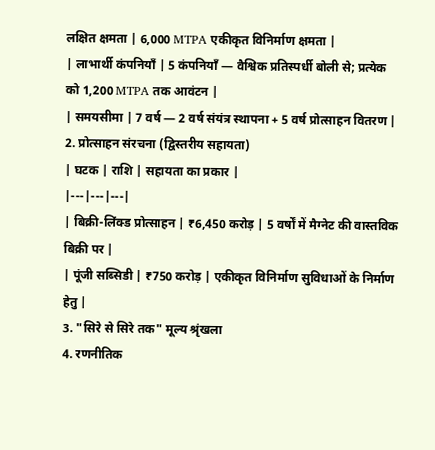लक्षित क्षमता | 6,000 MTPA एकीकृत विनिर्माण क्षमता |
| लाभार्थी कंपनियाँ | 5 कंपनियाँ — वैश्विक प्रतिस्पर्धी बोली से; प्रत्येक को 1,200 MTPA तक आवंटन |
| समयसीमा | 7 वर्ष — 2 वर्ष संयंत्र स्थापना + 5 वर्ष प्रोत्साहन वितरण |
2. प्रोत्साहन संरचना (द्विस्तरीय सहायता)
| घटक | राशि | सहायता का प्रकार |
|---|---|---|
| बिक्री-लिंक्ड प्रोत्साहन | ₹6,450 करोड़ | 5 वर्षों में मैग्नेट की वास्तविक बिक्री पर |
| पूंजी सब्सिडी | ₹750 करोड़ | एकीकृत विनिर्माण सुविधाओं के निर्माण हेतु |
3. "सिरे से सिरे तक" मूल्य श्रृंखला
4. रणनीतिक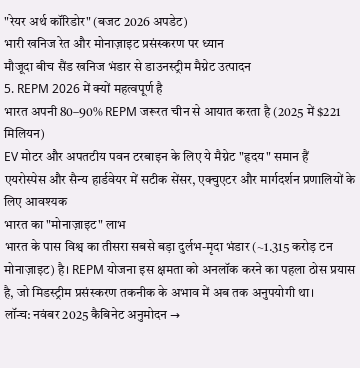"रेयर अर्थ कॉरिडोर" (बजट 2026 अपडेट)
भारी खनिज रेत और मोनाज़ाइट प्रसंस्करण पर ध्यान
मौजूदा बीच सैंड खनिज भंडार से डाउनस्ट्रीम मैग्नेट उत्पादन
5. REPM 2026 में क्यों महत्वपूर्ण है
भारत अपनी 80–90% REPM जरूरत चीन से आयात करता है (2025 में $221 मिलियन)
EV मोटर और अपतटीय पवन टरबाइन के लिए ये मैग्नेट "हृदय" समान हैं
एयरोस्पेस और सैन्य हार्डवेयर में सटीक सेंसर, एक्चुएटर और मार्गदर्शन प्रणालियों के लिए आवश्यक
भारत का "मोनाज़ाइट" लाभ
भारत के पास विश्व का तीसरा सबसे बड़ा दुर्लभ-मृदा भंडार (~1.315 करोड़ टन मोनाज़ाइट) है। REPM योजना इस क्षमता को अनलॉक करने का पहला ठोस प्रयास है, जो मिडस्ट्रीम प्रसंस्करण तकनीक के अभाव में अब तक अनुपयोगी था।
लॉन्च: नवंबर 2025 कैबिनेट अनुमोदन →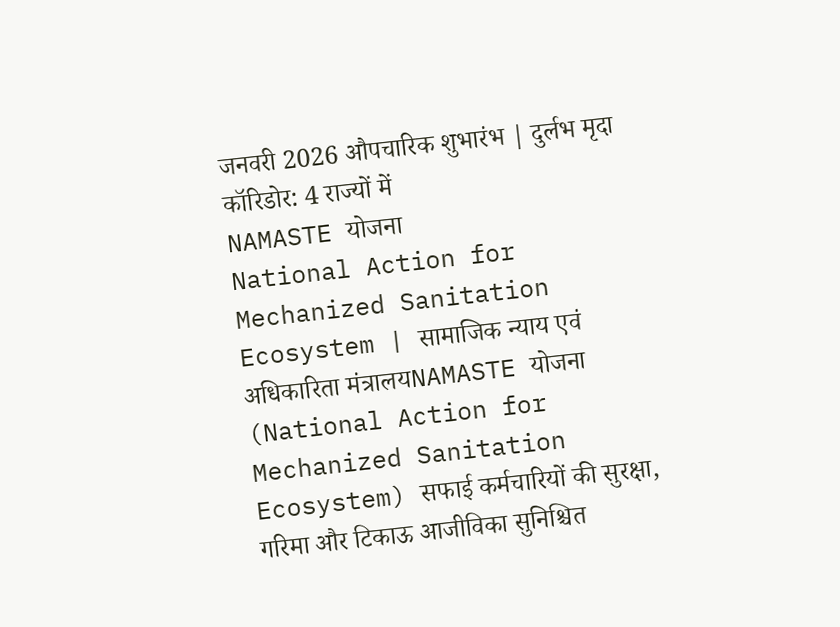जनवरी 2026 औपचारिक शुभारंभ | दुर्लभ मृदा कॉरिडोर: 4 राज्यों में
NAMASTE योजना
National Action for Mechanized Sanitation Ecosystem | सामाजिक न्याय एवं अधिकारिता मंत्रालयNAMASTE योजना (National Action for Mechanized Sanitation Ecosystem) सफाई कर्मचारियों की सुरक्षा, गरिमा और टिकाऊ आजीविका सुनिश्चित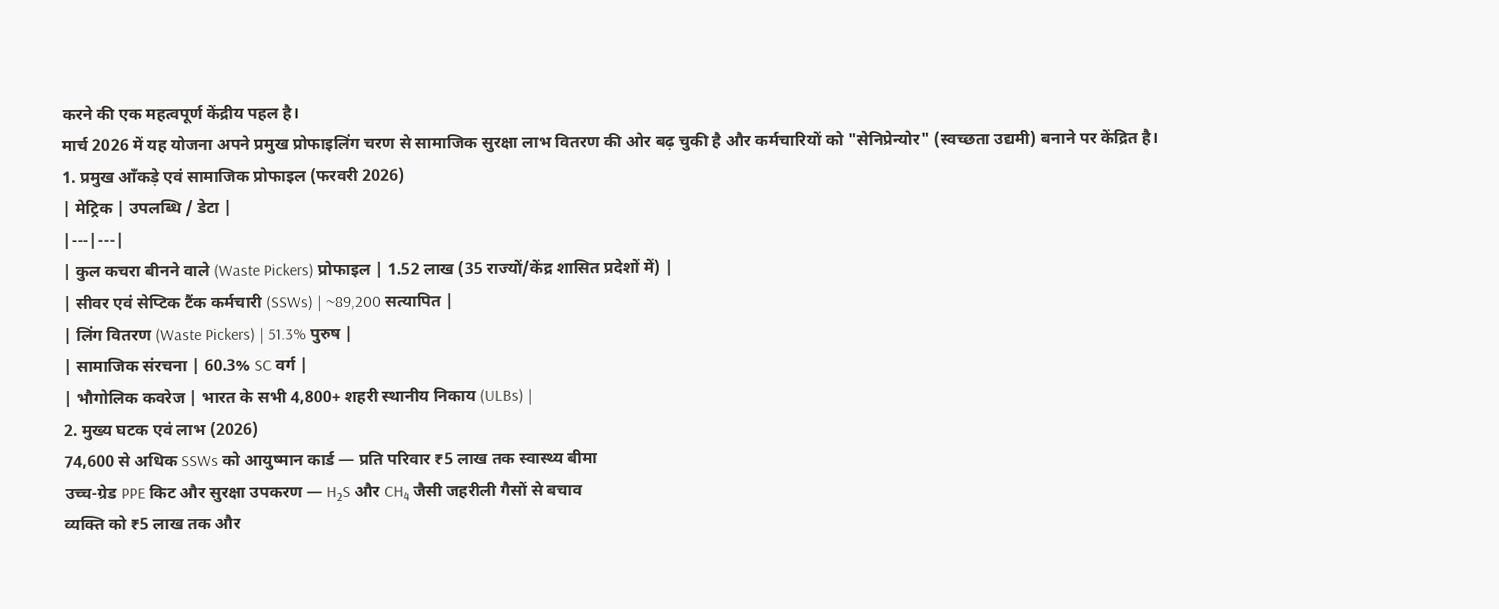करने की एक महत्वपूर्ण केंद्रीय पहल है।
मार्च 2026 में यह योजना अपने प्रमुख प्रोफाइलिंग चरण से सामाजिक सुरक्षा लाभ वितरण की ओर बढ़ चुकी है और कर्मचारियों को "सेनिप्रेन्योर" (स्वच्छता उद्यमी) बनाने पर केंद्रित है।
1. प्रमुख आँकड़े एवं सामाजिक प्रोफाइल (फरवरी 2026)
| मेट्रिक | उपलब्धि / डेटा |
|---|---|
| कुल कचरा बीनने वाले (Waste Pickers) प्रोफाइल | 1.52 लाख (35 राज्यों/केंद्र शासित प्रदेशों में) |
| सीवर एवं सेप्टिक टैंक कर्मचारी (SSWs) | ~89,200 सत्यापित |
| लिंग वितरण (Waste Pickers) | 51.3% पुरुष |
| सामाजिक संरचना | 60.3% SC वर्ग |
| भौगोलिक कवरेज | भारत के सभी 4,800+ शहरी स्थानीय निकाय (ULBs) |
2. मुख्य घटक एवं लाभ (2026)
74,600 से अधिक SSWs को आयुष्मान कार्ड — प्रति परिवार ₹5 लाख तक स्वास्थ्य बीमा
उच्च-ग्रेड PPE किट और सुरक्षा उपकरण — H₂S और CH₄ जैसी जहरीली गैसों से बचाव
व्यक्ति को ₹5 लाख तक और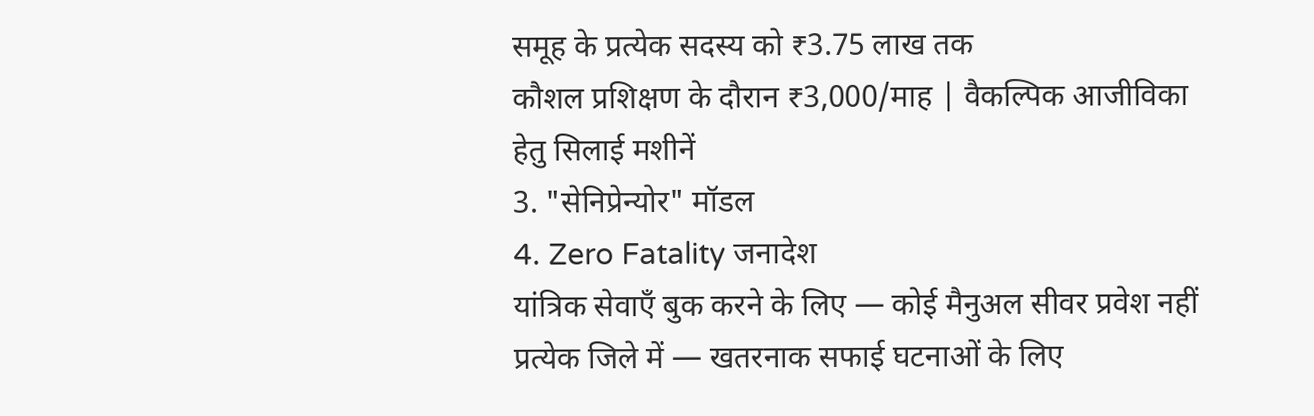समूह के प्रत्येक सदस्य को ₹3.75 लाख तक
कौशल प्रशिक्षण के दौरान ₹3,000/माह | वैकल्पिक आजीविका हेतु सिलाई मशीनें
3. "सेनिप्रेन्योर" मॉडल
4. Zero Fatality जनादेश
यांत्रिक सेवाएँ बुक करने के लिए — कोई मैनुअल सीवर प्रवेश नहीं
प्रत्येक जिले में — खतरनाक सफाई घटनाओं के लिए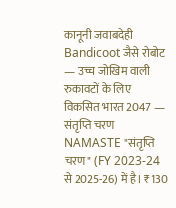कानूनी जवाबदेही
Bandicoot जैसे रोबोट — उच्च जोखिम वाली रुकावटों के लिए
विकसित भारत 2047 — संतृप्ति चरण
NAMASTE "संतृप्ति चरण" (FY 2023-24 से 2025-26) में है। ₹130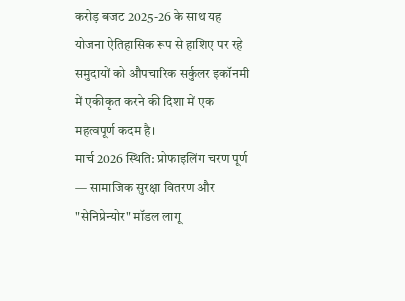करोड़ बजट 2025-26 के साथ यह योजना ऐतिहासिक रूप से हाशिए पर रहे समुदायों को औपचारिक सर्कुलर इकॉनमी में एकीकृत करने की दिशा में एक महत्वपूर्ण कदम है।
मार्च 2026 स्थिति: प्रोफाइलिंग चरण पूर्ण — सामाजिक सुरक्षा वितरण और "सेनिप्रेन्योर" मॉडल लागू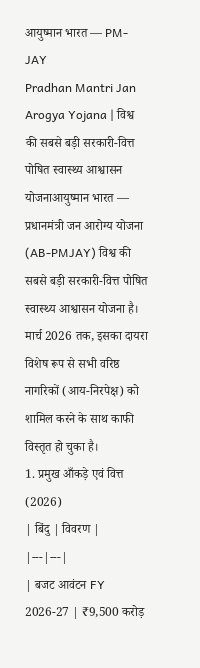आयुष्मान भारत — PM-JAY
Pradhan Mantri Jan Arogya Yojana | विश्व की सबसे बड़ी सरकारी-वित्त पोषित स्वास्थ्य आश्वासन योजनाआयुष्मान भारत — प्रधानमंत्री जन आरोग्य योजना (AB-PMJAY) विश्व की सबसे बड़ी सरकारी-वित्त पोषित स्वास्थ्य आश्वासन योजना है। मार्च 2026 तक, इसका दायरा विशेष रूप से सभी वरिष्ठ नागरिकों (आय-निरपेक्ष) को शामिल करने के साथ काफी विस्तृत हो चुका है।
1. प्रमुख आँकड़े एवं वित्त (2026)
| बिंदु | विवरण |
|---|---|
| बजट आवंटन FY 2026-27 | ₹9,500 करोड़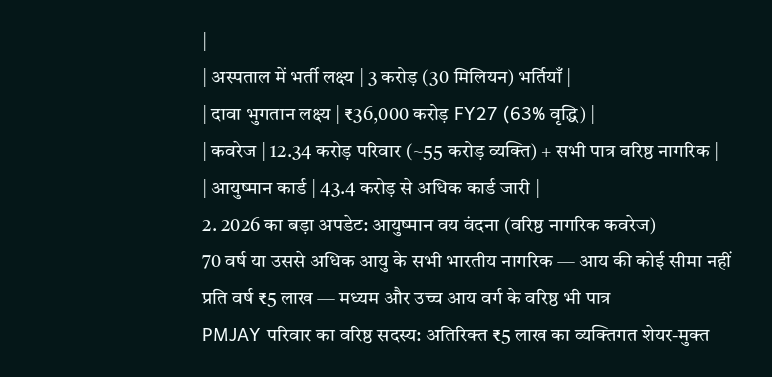|
| अस्पताल में भर्ती लक्ष्य | 3 करोड़ (30 मिलियन) भर्तियाँ |
| दावा भुगतान लक्ष्य | ₹36,000 करोड़ FY27 (63% वृद्धि) |
| कवरेज | 12.34 करोड़ परिवार (~55 करोड़ व्यक्ति) + सभी पात्र वरिष्ठ नागरिक |
| आयुष्मान कार्ड | 43.4 करोड़ से अधिक कार्ड जारी |
2. 2026 का बड़ा अपडेट: आयुष्मान वय वंदना (वरिष्ठ नागरिक कवरेज)
70 वर्ष या उससे अधिक आयु के सभी भारतीय नागरिक — आय की कोई सीमा नहीं
प्रति वर्ष ₹5 लाख — मध्यम और उच्च आय वर्ग के वरिष्ठ भी पात्र
PMJAY परिवार का वरिष्ठ सदस्य: अतिरिक्त ₹5 लाख का व्यक्तिगत शेयर-मुक्त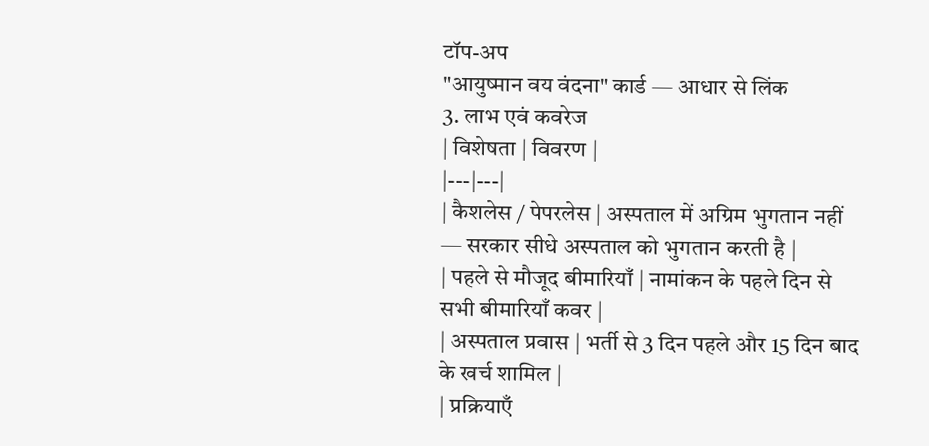टॉप-अप
"आयुष्मान वय वंदना" कार्ड — आधार से लिंक
3. लाभ एवं कवरेज
| विशेषता | विवरण |
|---|---|
| कैशलेस / पेपरलेस | अस्पताल में अग्रिम भुगतान नहीं — सरकार सीधे अस्पताल को भुगतान करती है |
| पहले से मौजूद बीमारियाँ | नामांकन के पहले दिन से सभी बीमारियाँ कवर |
| अस्पताल प्रवास | भर्ती से 3 दिन पहले और 15 दिन बाद के खर्च शामिल |
| प्रक्रियाएँ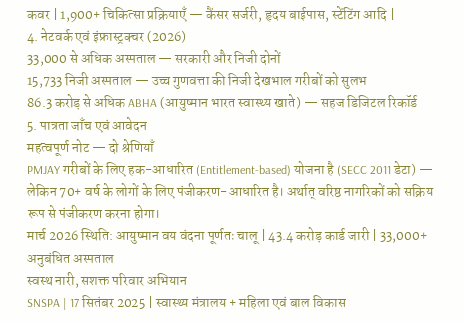कवर | 1,900+ चिकित्सा प्रक्रियाएँ — कैंसर सर्जरी, हृदय बाईपास, स्टेंटिंग आदि |
4. नेटवर्क एवं इंफ्रास्ट्रक्चर (2026)
33,000 से अधिक अस्पताल — सरकारी और निजी दोनों
15,733 निजी अस्पताल — उच्च गुणवत्ता की निजी देखभाल गरीबों को सुलभ
86.3 करोड़ से अधिक ABHA (आयुष्मान भारत स्वास्थ्य खाते) — सहज डिजिटल रिकॉर्ड
5. पात्रता जाँच एवं आवेदन
महत्वपूर्ण नोट — दो श्रेणियाँ
PMJAY गरीबों के लिए हक-आधारित (Entitlement-based) योजना है (SECC 2011 डेटा) — लेकिन 70+ वर्ष के लोगों के लिए पंजीकरण-आधारित है। अर्थात् वरिष्ठ नागरिकों को सक्रिय रूप से पंजीकरण करना होगा।
मार्च 2026 स्थिति: आयुष्मान वय वंदना पूर्णतः चालू | 43.4 करोड़ कार्ड जारी | 33,000+ अनुबंधित अस्पताल
स्वस्थ नारी, सशक्त परिवार अभियान
SNSPA | 17 सितंबर 2025 | स्वास्थ्य मंत्रालय + महिला एवं बाल विकास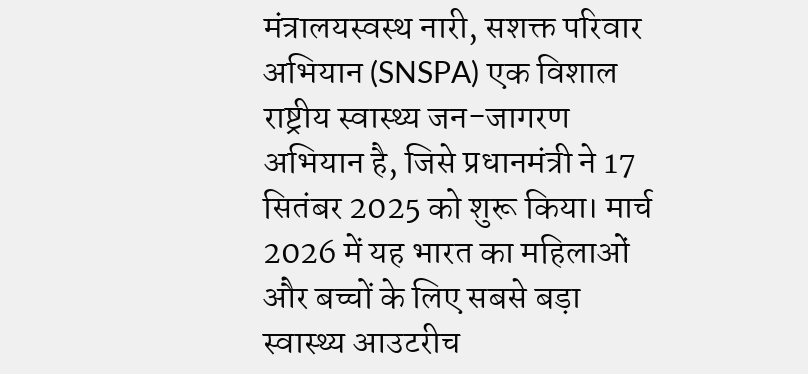मंत्रालयस्वस्थ नारी, सशक्त परिवार अभियान (SNSPA) एक विशाल राष्ट्रीय स्वास्थ्य जन-जागरण अभियान है, जिसे प्रधानमंत्री ने 17 सितंबर 2025 को शुरू किया। मार्च 2026 में यह भारत का महिलाओं और बच्चों के लिए सबसे बड़ा स्वास्थ्य आउटरीच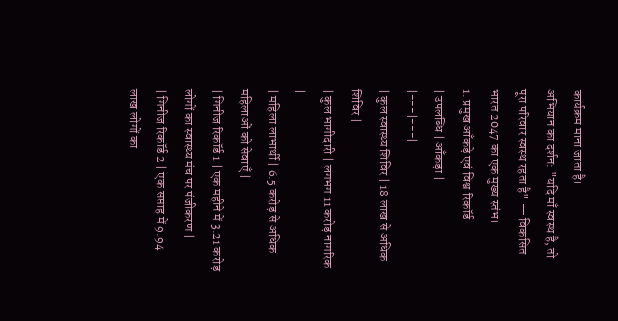कार्यक्रम माना जाता है।
अभियान का दर्शन: "यदि माँ स्वस्थ है, तो पूरा परिवार स्वस्थ रहता है" — विकसित भारत 2047 का एक मुख्य स्तंभ।
1. प्रमुख आँकड़े एवं विश्व रिकॉर्ड
| उपलब्धि | आँकड़ा |
|---|---|
| कुल स्वास्थ्य शिविर | 18 लाख से अधिक शिविर |
| कुल भागीदारी | लगभग 11 करोड़ नागरिक |
| महिला लाभार्थी | 6.5 करोड़ से अधिक महिलाओं को सेवाएँ |
| गिनीज रिकॉर्ड 1 | एक महीने में 3.21 करोड़ लोगों का स्वास्थ्य मंच पर पंजीकरण |
| गिनीज रिकॉर्ड 2 | एक सप्ताह में 9.94 लाख लोगों का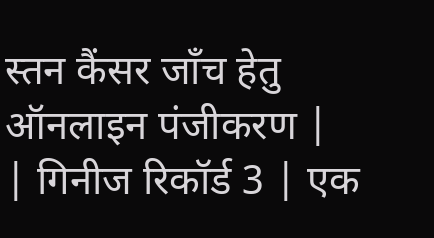स्तन कैंसर जाँच हेतु ऑनलाइन पंजीकरण |
| गिनीज रिकॉर्ड 3 | एक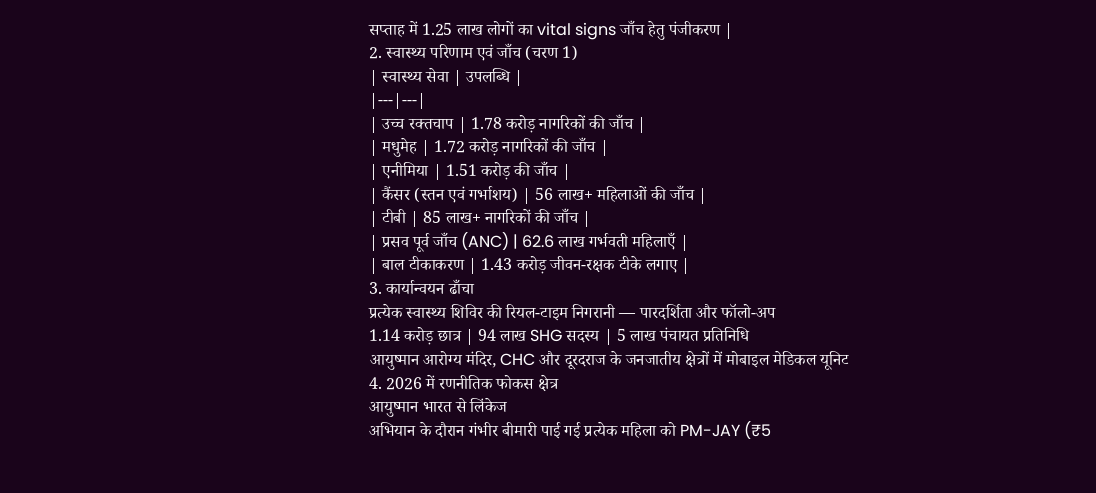सप्ताह में 1.25 लाख लोगों का vital signs जाँच हेतु पंजीकरण |
2. स्वास्थ्य परिणाम एवं जाँच (चरण 1)
| स्वास्थ्य सेवा | उपलब्धि |
|---|---|
| उच्च रक्तचाप | 1.78 करोड़ नागरिकों की जाँच |
| मधुमेह | 1.72 करोड़ नागरिकों की जाँच |
| एनीमिया | 1.51 करोड़ की जाँच |
| कैंसर (स्तन एवं गर्भाशय) | 56 लाख+ महिलाओं की जाँच |
| टीबी | 85 लाख+ नागरिकों की जाँच |
| प्रसव पूर्व जाँच (ANC) | 62.6 लाख गर्भवती महिलाएँ |
| बाल टीकाकरण | 1.43 करोड़ जीवन-रक्षक टीके लगाए |
3. कार्यान्वयन ढाँचा
प्रत्येक स्वास्थ्य शिविर की रियल-टाइम निगरानी — पारदर्शिता और फॉलो-अप
1.14 करोड़ छात्र | 94 लाख SHG सदस्य | 5 लाख पंचायत प्रतिनिधि
आयुष्मान आरोग्य मंदिर, CHC और दूरदराज के जनजातीय क्षेत्रों में मोबाइल मेडिकल यूनिट
4. 2026 में रणनीतिक फोकस क्षेत्र
आयुष्मान भारत से लिंकेज
अभियान के दौरान गंभीर बीमारी पाई गई प्रत्येक महिला को PM-JAY (₹5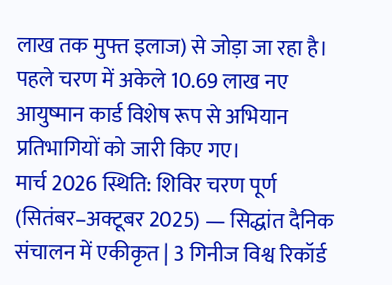लाख तक मुफ्त इलाज) से जोड़ा जा रहा है। पहले चरण में अकेले 10.69 लाख नए आयुष्मान कार्ड विशेष रूप से अभियान प्रतिभागियों को जारी किए गए।
मार्च 2026 स्थिति: शिविर चरण पूर्ण (सितंबर–अक्टूबर 2025) — सिद्धांत दैनिक संचालन में एकीकृत | 3 गिनीज विश्व रिकॉर्ड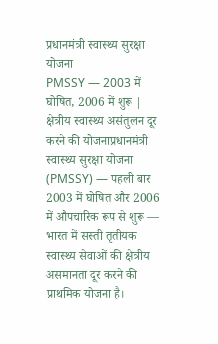प्रधानमंत्री स्वास्थ्य सुरक्षा योजना
PMSSY — 2003 में घोषित, 2006 में शुरू | क्षेत्रीय स्वास्थ्य असंतुलन दूर करने की योजनाप्रधानमंत्री स्वास्थ्य सुरक्षा योजना (PMSSY) — पहली बार 2003 में घोषित और 2006 में औपचारिक रूप से शुरू — भारत में सस्ती तृतीयक स्वास्थ्य सेवाओं की क्षेत्रीय असमानता दूर करने की प्राथमिक योजना है।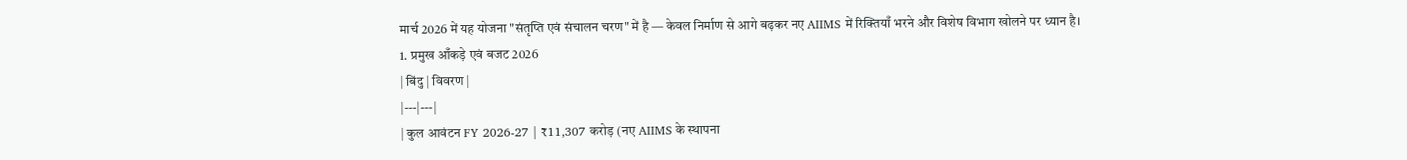मार्च 2026 में यह योजना "संतृप्ति एवं संचालन चरण" में है — केवल निर्माण से आगे बढ़कर नए AIIMS में रिक्तियाँ भरने और विशेष विभाग खोलने पर ध्यान है।
1. प्रमुख आँकड़े एवं बजट 2026
| बिंदु | विवरण |
|---|---|
| कुल आवंटन FY 2026-27 | ₹11,307 करोड़ (नए AIIMS के स्थापना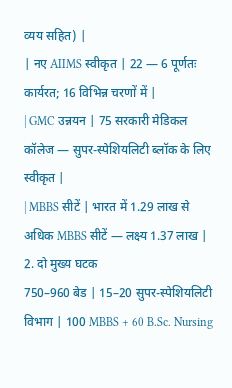व्यय सहित) |
| नए AIIMS स्वीकृत | 22 — 6 पूर्णतः कार्यरत; 16 विभिन्न चरणों में |
| GMC उन्नयन | 75 सरकारी मेडिकल कॉलेज — सुपर-स्पेशियलिटी ब्लॉक के लिए स्वीकृत |
| MBBS सीटें | भारत में 1.29 लाख से अधिक MBBS सीटें — लक्ष्य 1.37 लाख |
2. दो मुख्य घटक
750–960 बेड | 15–20 सुपर-स्पेशियलिटी विभाग | 100 MBBS + 60 B.Sc. Nursing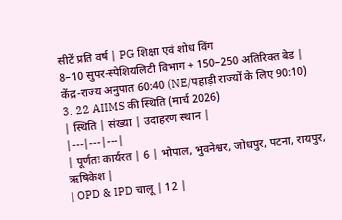सीटें प्रति वर्ष | PG शिक्षा एवं शोध विंग
8–10 सुपर-स्पेशियलिटी विभाग + 150–250 अतिरिक्त बेड | केंद्र-राज्य अनुपात 60:40 (NE/पहाड़ी राज्यों के लिए 90:10)
3. 22 AIIMS की स्थिति (मार्च 2026)
| स्थिति | संख्या | उदाहरण स्थान |
|---|---|---|
| पूर्णतः कार्यरत | 6 | भोपाल, भुवनेश्वर, जोधपुर, पटना, रायपुर, ऋषिकेश |
| OPD & IPD चालू | 12 |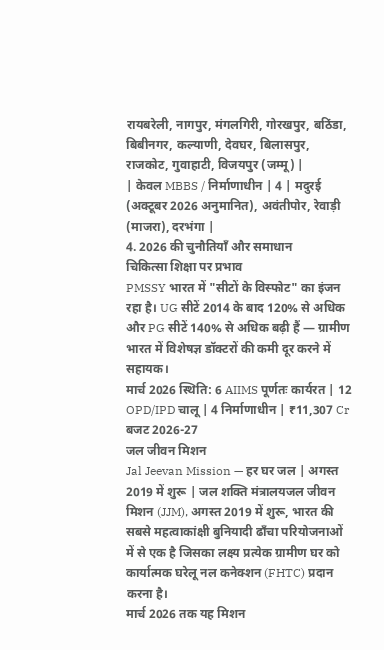रायबरेली, नागपुर, मंगलगिरी, गोरखपुर, बठिंडा, बिबीनगर, कल्याणी, देवघर, बिलासपुर, राजकोट, गुवाहाटी, विजयपुर (जम्मू) |
| केवल MBBS / निर्माणाधीन | 4 | मदुरई (अक्टूबर 2026 अनुमानित), अवंतीपोर, रेवाड़ी (माजरा), दरभंगा |
4. 2026 की चुनौतियाँ और समाधान
चिकित्सा शिक्षा पर प्रभाव
PMSSY भारत में "सीटों के विस्फोट" का इंजन रहा है। UG सीटें 2014 के बाद 120% से अधिक और PG सीटें 140% से अधिक बढ़ी हैं — ग्रामीण भारत में विशेषज्ञ डॉक्टरों की कमी दूर करने में सहायक।
मार्च 2026 स्थिति: 6 AIIMS पूर्णतः कार्यरत | 12 OPD/IPD चालू | 4 निर्माणाधीन | ₹11,307 Cr बजट 2026-27
जल जीवन मिशन
Jal Jeevan Mission — हर घर जल | अगस्त 2019 में शुरू | जल शक्ति मंत्रालयजल जीवन मिशन (JJM), अगस्त 2019 में शुरू, भारत की सबसे महत्वाकांक्षी बुनियादी ढाँचा परियोजनाओं में से एक है जिसका लक्ष्य प्रत्येक ग्रामीण घर को कार्यात्मक घरेलू नल कनेक्शन (FHTC) प्रदान करना है।
मार्च 2026 तक यह मिशन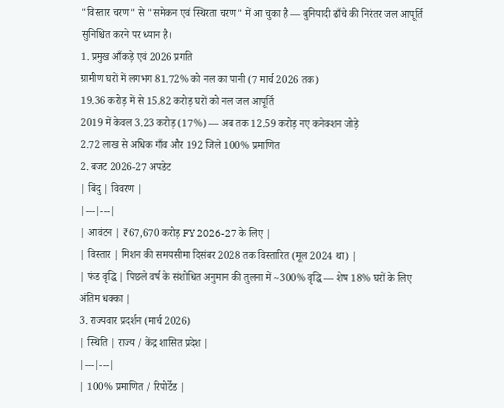"विस्तार चरण" से "समेकन एवं स्थिरता चरण" में आ चुका है — बुनियादी ढाँचे की निरंतर जल आपूर्ति सुनिश्चित करने पर ध्यान है।
1. प्रमुख आँकड़े एवं 2026 प्रगति
ग्रामीण घरों में लगभग 81.72% को नल का पानी (7 मार्च 2026 तक)
19.36 करोड़ में से 15.82 करोड़ घरों को नल जल आपूर्ति
2019 में केवल 3.23 करोड़ (17%) — अब तक 12.59 करोड़ नए कनेक्शन जोड़े
2.72 लाख से अधिक गाँव और 192 जिले 100% प्रमाणित
2. बजट 2026-27 अपडेट
| बिंदु | विवरण |
|---|---|
| आवंटन | ₹67,670 करोड़ FY 2026-27 के लिए |
| विस्तार | मिशन की समयसीमा दिसंबर 2028 तक विस्तारित (मूल 2024 था) |
| फंड वृद्धि | पिछले वर्ष के संशोधित अनुमान की तुलना में ~300% वृद्धि — शेष 18% घरों के लिए अंतिम धक्का |
3. राज्यवार प्रदर्शन (मार्च 2026)
| स्थिति | राज्य / केंद्र शासित प्रदेश |
|---|---|
| 100% प्रमाणित / रिपोर्टेड |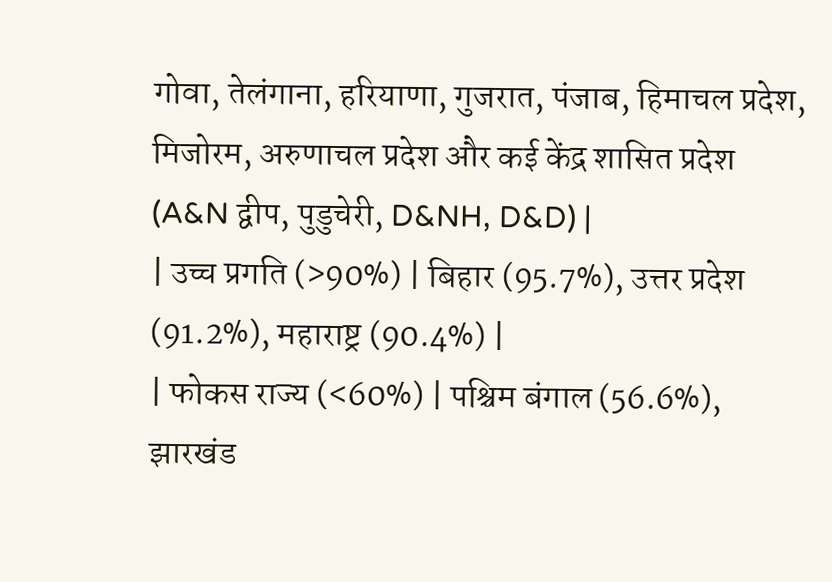गोवा, तेलंगाना, हरियाणा, गुजरात, पंजाब, हिमाचल प्रदेश, मिजोरम, अरुणाचल प्रदेश और कई केंद्र शासित प्रदेश (A&N द्वीप, पुडुचेरी, D&NH, D&D) |
| उच्च प्रगति (>90%) | बिहार (95.7%), उत्तर प्रदेश (91.2%), महाराष्ट्र (90.4%) |
| फोकस राज्य (<60%) | पश्चिम बंगाल (56.6%), झारखंड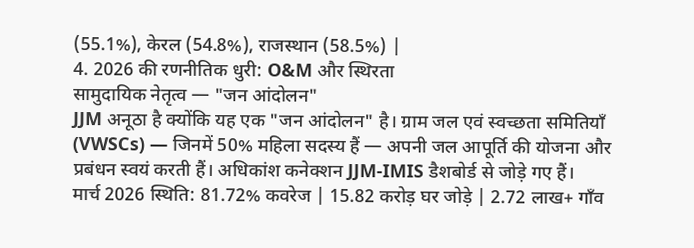(55.1%), केरल (54.8%), राजस्थान (58.5%) |
4. 2026 की रणनीतिक धुरी: O&M और स्थिरता
सामुदायिक नेतृत्व — "जन आंदोलन"
JJM अनूठा है क्योंकि यह एक "जन आंदोलन" है। ग्राम जल एवं स्वच्छता समितियाँ (VWSCs) — जिनमें 50% महिला सदस्य हैं — अपनी जल आपूर्ति की योजना और प्रबंधन स्वयं करती हैं। अधिकांश कनेक्शन JJM-IMIS डैशबोर्ड से जोड़े गए हैं।
मार्च 2026 स्थिति: 81.72% कवरेज | 15.82 करोड़ घर जोड़े | 2.72 लाख+ गाँव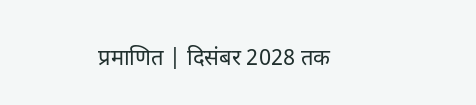प्रमाणित | दिसंबर 2028 तक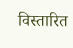विस्तारित